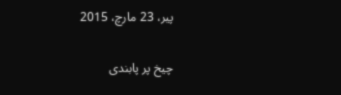پیر، 23 مارچ، 2015

چیخ پر پابندی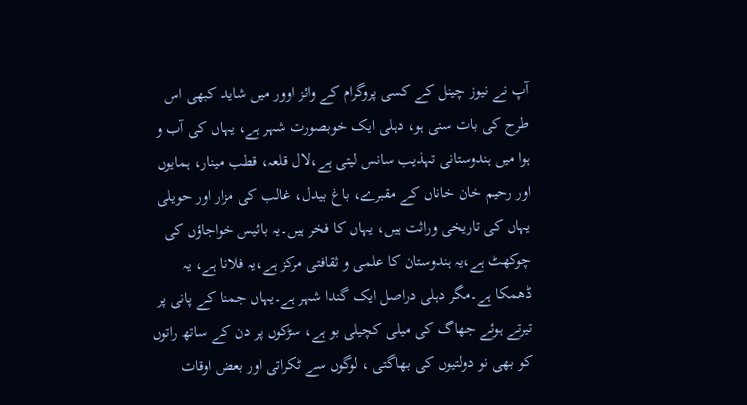آپ نے نیوز چینل کے کسی پروگرام کے وائز اوور میں شاید کبھی اس طرح کی بات سنی ہو، دہلی ایک خوبصورت شہر ہے، یہاں کی آب و ہوا میں ہندوستانی تہذیب سانس لیتی ہے،لال قلعہ، قطب مینار، ہمایوں اور رحیم خان خاناں کے مقبرے، باغ بیدل، غالب کی مزار اور حویلی یہاں کی تاریخی وراثت ہیں، یہاں کا فخر ہیں۔یہ بائیس خواجاؤں کی چوکھٹ ہے،یہ ہندوستان کا علمی و ثقافتی مرکز ہے،یہ فلانا ہے، یہ ڈھمکا ہے۔مگر دہلی دراصل ایک گندا شہر ہے۔یہاں جمنا کے پانی پر تیرتے ہوئے جھاگ کی میلی کچیلی بو ہے، سڑکوں پر دن کے ساتھ راتوں کو بھی نو دولتیوں کی بھاگتی ، لوگوں سے ٹکراتی اور بعض اوقات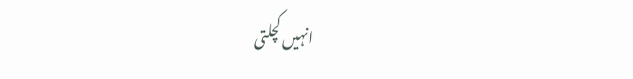انہیں کچلتی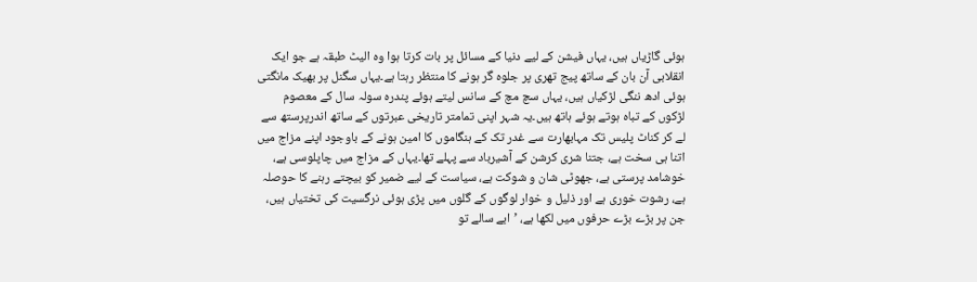ہوئی گاڑیاں ہیں، یہاں فیشن کے لیے دنیا کے مسائل پر بات کرتا ہوا وہ الیٹ طبقہ ہے جو ایک انقلابی آن بان کے ساتھ پیج تھری پر جلوہ گر ہونے کا منتظر رہتا ہے۔یہاں سگنل پر بھیک مانگتی ہوئی ادھ ننگی لڑکیاں ہیں، یہاں سچ مچ کے سانس لیتے ہوئے پندرہ سولہ سال کے معصوم لڑکوں کے تباہ ہوتے ہوئے ہاتھ ہیں۔یہ شہر اپنی تمامتر تاریخی عبرتوں کے ساتھ اندرپرستھ سے لے کر کناٹ پلیس تک مہابھارت سے غدر تک کے ہنگاموں کا امین ہونے کے باوجود اپنے مزاج میں اتنا ہی سخت ہے، جتنا شری کرشن کے آشیرباد سے پہلے تھا۔یہاں کے مزاج میں چاپلوسی ہے، خوشامد پرستی ہے، جھوٹی شان و شوکت ہے، سیاست کے لیے ضمیر کو بیچتے رہنے کا حوصلہ ہے، رشوت خوری ہے اور ذلیل و خوار لوگوں کے گلوں میں پڑی ہوئی نرگسیت کی تختیاں ہیں، جن پر بڑے بڑے حرفوں میں لکھا ہے، ’ابے سالے تو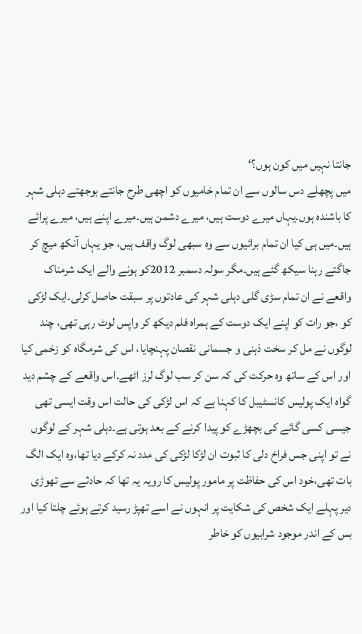جانتا نہیں میں کون ہوں؟‘
میں پچھلے دس سالوں سے ان تمام خامیوں کو اچھی طرح جانتے بوجھتے دہلی شہر کا باشندہ ہوں۔یہاں میرے دوست ہیں، میرے دشمن ہیں۔میرے اپنے ہیں، میرے پرائے ہیں۔میں ہی کیا ان تمام برائیوں سے وہ سبھی لوگ واقف ہیں، جو یہاں آنکھ میچ کر جاگتے رہنا سیکھ گئے ہیں۔مگر سولہ دسمبر 2012کو ہونے والے ایک شرمناک واقعے نے ان تمام سڑی گلی دہلی شہر کی عادتوں پر سبقت حاصل کرلی۔ایک لڑکی کو ،جو رات کو اپنے ایک دوست کے ہمراہ فلم دیکھ کر واپس لوٹ رہی تھی، چند لوگوں نے مل کر سخت ذہنی و جسمانی نقصان پہنچایا، اس کی شرمگاہ کو زخمی کیا اور اس کے ساتھ وہ حرکت کی کہ سن کر سب لوگ لرز اٹھے۔اس واقعے کے چشم دید گواہ ایک پولیس کانسٹیبل کا کہنا ہے کہ اس لڑکی کی حالت اس وقت ایسی تھی جیسی کسی گائے کی بچھڑے کو پیدا کرنے کے بعد ہوتی ہے۔دہلی شہر کے لوگوں نے تو اپنی جس فراخ دلی کا ثبوت ان لڑکا لڑکی کی مدد نہ کرکے دیا تھا،وہ ایک الگ بات تھی،خود اس کی حفاظت پر مامور پولیس کا رویہ یہ تھا کہ حادثے سے تھوڑی دیر پہلے ایک شخص کی شکایت پر انہوں نے اسے تھپڑ رسید کرتے ہوئے چلتا کیا اور بس کے اندر موجود شرابیوں کو خاطر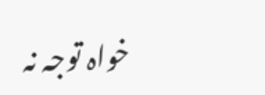خواہ توجہ نہ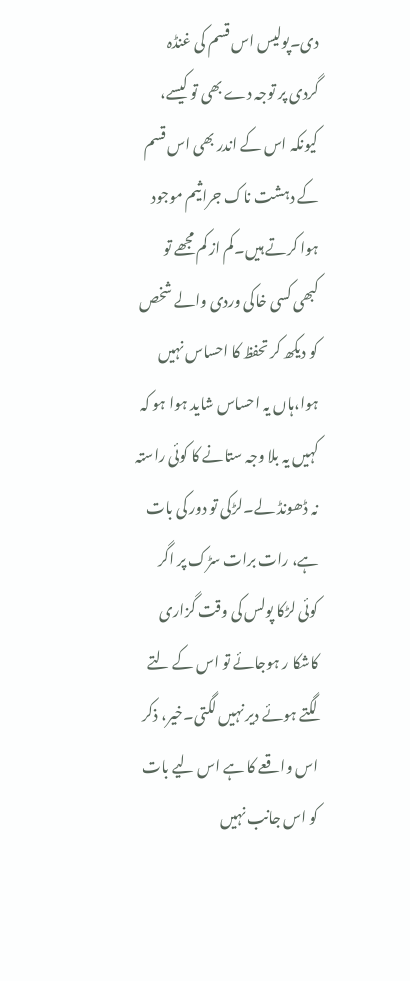دی۔پولیس اس قسم کی غنڈہ گردی پر توجہ دے بھی تو کیسے، کیونکہ اس کے اندر بھی اس قسم کے دہشت ناک جراثیم موجود ہوا کرتے ہیں۔کم از کم مجھے تو کبھی کسی خاکی وردی والے شخص کو دیکھ کر تحفظ کا احساس نہیں ہوا،ہاں یہ احساس شاید ہوا ہو کہ کہیں یہ بلا وجہ ستانے کا کوئی راستہ نہ ڈھونڈ لے۔لڑکی تو دور کی بات ہے، رات برات سڑک پر اگر کوئی لڑکا پولس کی وقت گزاری کاشکا ر ہوجائے تو اس کے لتے لگتے ہوئے دیر نہیں لگتی۔خیر، ذکر اس واقعے کا ہے اس لیے بات کو اس جانب نہیں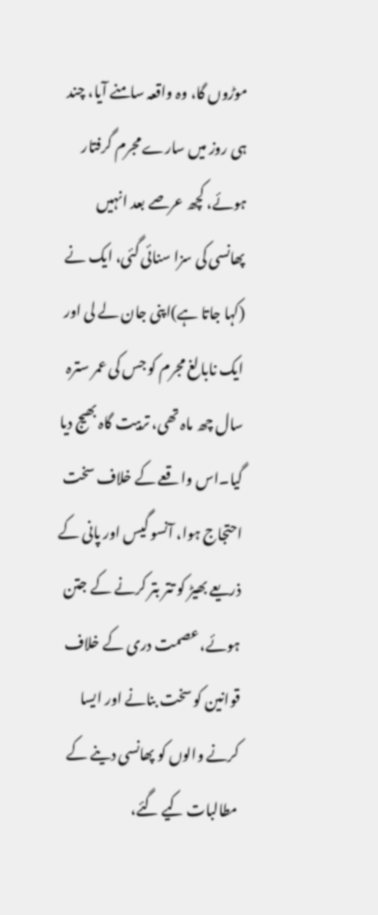موڑوں گا، وہ واقعہ سامنے آیا، چند ہی روز میں سارے مجرم گرفتار ہوئے، کچھ عرصے بعد انہیں پھانسی کی سزا سنائی گئی، ایک نے (کہا جاتا ہے)اپنی جان لے لی اور ایک نابالغ مجرم کو جس کی عمر سترہ سال چھ ماہ تھی، تربیت گاہ بھیج دیا گیا۔اس واقعے کے خلاف سخت احتجاج ہوا، آنسو گیس اور پانی کے ذریعے بھیڑ کو تتر بتر کرنے کے جتن ہوئے، عصمت دری کے خلاف قوانین کو سخت بنانے اور ایسا کرنے والوں کو پھانسی دینے کے مطالبات کیے گئے،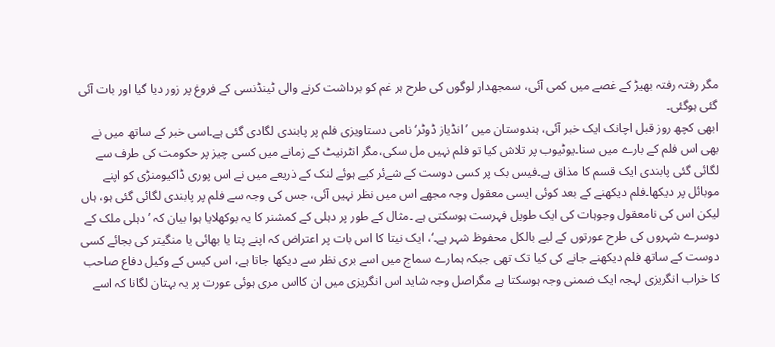مگر رفتہ رفتہ بھیڑ کے غصے میں کمی آئی، سمجھدار لوگوں کی طرح ہر غم کو برداشت کرنے والی ٹینڈنسی کے فروغ پر زور دیا گیا اور بات آئی گئی ہوگئی۔
ابھی کچھ روز قبل اچانک ایک خبر آئی، ہندوستان میں ’انڈیاز ڈوٹر‘ نامی دستاویزی فلم پر پابندی لگادی گئی ہے۔اسی خبر کے ساتھ میں نے بھی اس فلم کے بارے میں سنا۔یوٹیوب پر تلاش کیا تو فلم نہیں مل سکی،مگر انٹرنیٹ کے زمانے میں کسی چیز پر حکومت کی طرف سے لگائی گئی پابندی ایک قسم کا مذاق ہے۔فیس بک پر کسی دوست کے شےئر کیے ہوئے لنک کے ذریعے میں نے اس پوری ڈاکیومنڑی کو اپنے موبائل پر دیکھا۔فلم دیکھنے کے بعد کوئی ایسی معقول وجہ مجھے اس میں نظر نہیں آئی، جس کی وجہ سے فلم پر پابندی لگائی گئی ہو، ہاں لیکن اس کی نامعقول وجوہات کی ایک طویل فہرست ہوسکتی ہے ۔مثال کے طور پر دہلی کے کمشنر کا یہ بوکھلایا ہوا بیان کہ ’دہلی ملک کے دوسرے شہروں کی طرح عورتوں کے لیے بالکل محفوظ شہر ہے۔‘، ایک نیتا کا اس بات پر اعتراض کہ اپنے پتا یا بھائی یا منگیتر کی بجائے کسی دوست کے ساتھ فلم دیکھنے جانے کی کیا تک تھی جبکہ ہمارے سماج میں اسے بری نظر سے دیکھا جاتا ہے، اس کیس کے وکیل دفاع صاحب کا خراب انگریزی لہجہ ایک ضمنی وجہ ہوسکتا ہے مگراصل وجہ شاید اس انگریزی میں ان کااس مری ہوئی عورت پر یہ بہتان لگانا کہ اسے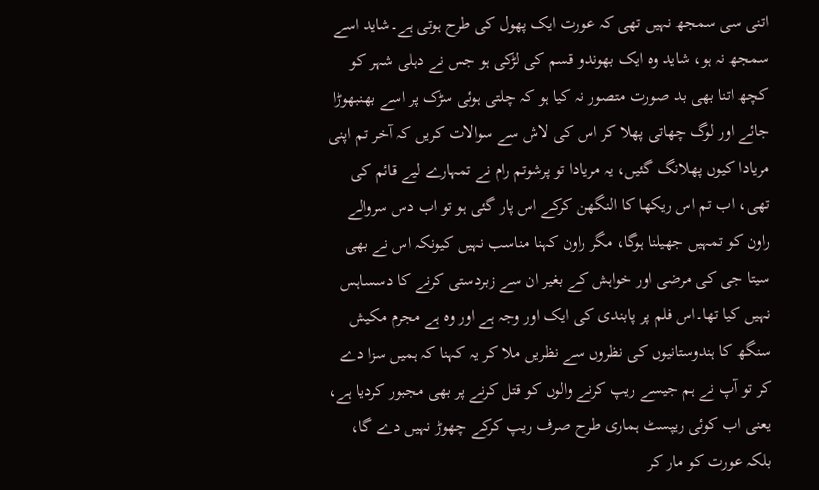اتنی سی سمجھ نہیں تھی کہ عورت ایک پھول کی طرح ہوتی ہے۔شاید اسے سمجھ نہ ہو، شاید وہ ایک بھوندو قسم کی لڑکی ہو جس نے دہلی شہر کو کچھ اتنا بھی بد صورت متصور نہ کیا ہو کہ چلتی ہوئی سڑک پر اسے بھنبھوڑا جائے اور لوگ چھاتی پھلا کر اس کی لاش سے سوالات کریں کہ آخر تم اپنی مریادا کیوں پھلانگ گئیں، یہ مریادا تو پرشوتم رام نے تمہارے لیے قائم کی تھی، اب تم اس ریکھا کا النگھن کرکے اس پار گئی ہو تو اب دس سروالے راون کو تمہیں جھیلنا ہوگا، مگر راون کہنا مناسب نہیں کیونکہ اس نے بھی سیتا جی کی مرضی اور خواہش کے بغیر ان سے زبردستی کرنے کا دسساہس نہیں کیا تھا۔اس فلم پر پابندی کی ایک اور وجہ ہے اور وہ ہے مجرم مکیش سنگھ کا ہندوستانیوں کی نظروں سے نظریں ملا کر یہ کہنا کہ ہمیں سزا دے کر تو آپ نے ہم جیسے ریپ کرنے والوں کو قتل کرنے پر بھی مجبور کردیا ہے، یعنی اب کوئی ریپسٹ ہماری طرح صرف ریپ کرکے چھوڑ نہیں دے گا، بلکہ عورت کو مار کر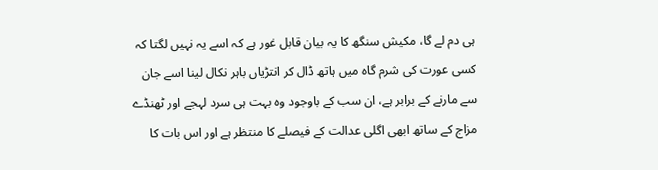ہی دم لے گا، مکیش سنگھ کا یہ بیان قابل غور ہے کہ اسے یہ نہیں لگتا کہ کسی عورت کی شرم گاہ میں ہاتھ ڈال کر انتڑیاں باہر نکال لینا اسے جان سے مارنے کے برابر ہے، ان سب کے باوجود وہ بہت ہی سرد لہجے اور ٹھنڈے مزاج کے ساتھ ابھی اگلی عدالت کے فیصلے کا منتظر ہے اور اس بات کا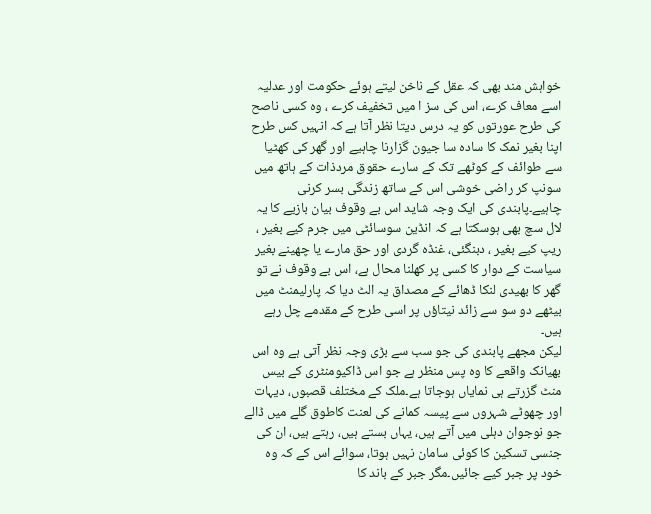خواہش مند بھی کہ عقل کے ناخن لیتے ہوئے حکومت اور عدلیہ اسے معاف کرے، اس کی سز ا میں تخفیف کرے ، وہ کسی ناصح کی طرح عورتوں کو یہ درس دیتا نظر آتا ہے کہ انہیں کس طرح اپنا بغیر نمک کا سادہ سا جیون گزارنا چاہیے اور گھر کی کھٹیا سے طوائف کے کوٹھے تک کے سارے حقوق مردذات کے ہاتھ میں سونپ کر راضی خوشی اس کے ساتھ زندگی بسر کرنی چاہیے۔پابندی کی ایک وجہ شاید اس بے وقوف بیان بازیے کا یہ لال سچ بھی ہوسکتا ہے کہ انڈین سوسائٹی میں جرم کیے بغیر ، ریپ کیے بغیر ، دبنگئی، غنڈہ گردی اور حق مارے یا چھینے بغیر سیاست کے دوار کا کسی پر کھلنا محال ہے، اس بے وقوف نے تو گھر کا بھیدی لنکا ڈھائے کے مصداق یہ الٹ دیا کہ پارلیمنٹ میں بیٹھے دو سو سے زائد نیتاؤں پر اسی طرح کے مقدمے چل رہے ہیں۔
لیکن مجھے پابندی کی جو سب سے بڑی وجہ نظر آتی ہے وہ اس بھیانک واقعے کا وہ پس منظر ہے جو اس ڈاکیومنٹری کے بیس منٹ گزرتے ہی نمایاں ہوجاتا ہے۔ملک کے مختلف قصبوں، دیہات اور چھوٹے شہروں سے پیسہ کمانے کی لعنت کاطوق گلے میں ڈالے جو نوجوان دہلی میں آتے ہیں، یہاں بستے ہیں، رہتے ہیں، ان کی جنسی تسکین کا کوئی سامان نہیں ہوتا، سوائے اس کے کہ وہ خود پر جبر کیے جائیں۔مگر جبر کے باند کا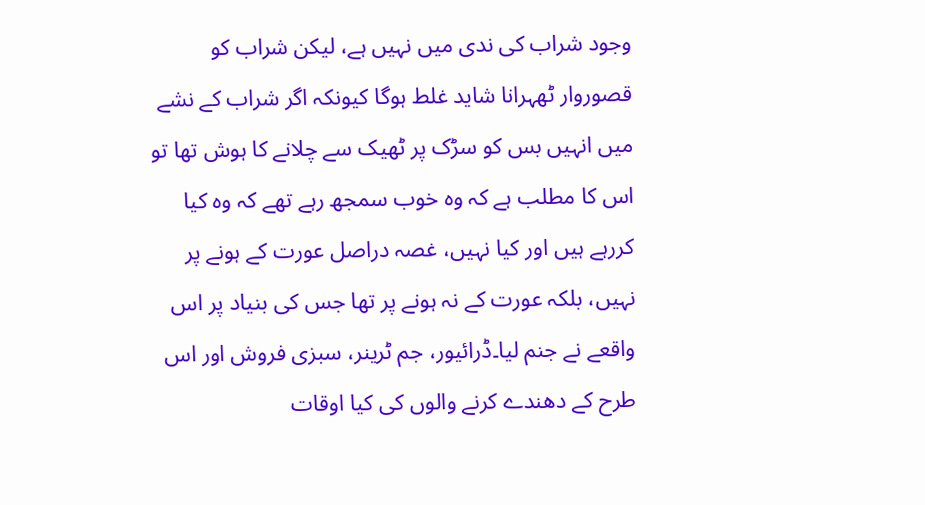وجود شراب کی ندی میں نہیں ہے، لیکن شراب کو قصوروار ٹھہرانا شاید غلط ہوگا کیونکہ اگر شراب کے نشے میں انہیں بس کو سڑک پر ٹھیک سے چلانے کا ہوش تھا تو اس کا مطلب ہے کہ وہ خوب سمجھ رہے تھے کہ وہ کیا کررہے ہیں اور کیا نہیں، غصہ دراصل عورت کے ہونے پر نہیں، بلکہ عورت کے نہ ہونے پر تھا جس کی بنیاد پر اس واقعے نے جنم لیا۔ڈرائیور، جم ٹرینر، سبزی فروش اور اس طرح کے دھندے کرنے والوں کی کیا اوقات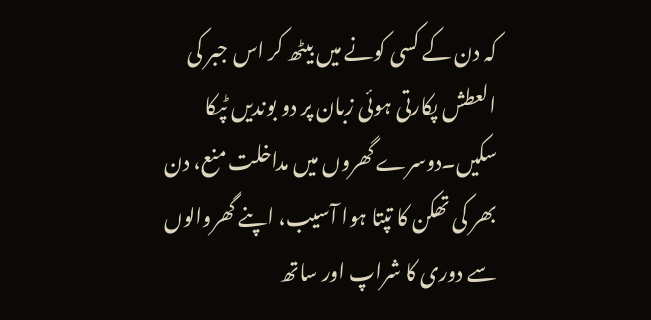کہ دن کے کسی کونے میں بیٹھ کر اس جبر کی العطش پکارتی ہوئی زبان پر دو بوندیں ٹپکا سکیں۔دوسرے گھروں میں مداخلت منع، دن بھر کی تھکن کا تپتا ہوا آسیب، اپنے گھروالوں سے دوری کا شراپ اور ساتھ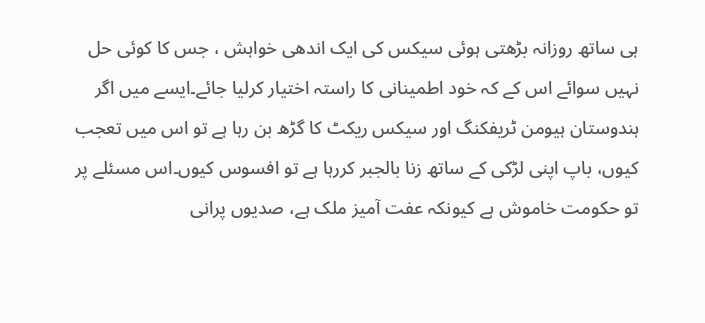ہی ساتھ روزانہ بڑھتی ہوئی سیکس کی ایک اندھی خواہش ، جس کا کوئی حل نہیں سوائے اس کے کہ خود اطمینانی کا راستہ اختیار کرلیا جائے۔ایسے میں اگر ہندوستان ہیومن ٹریفکنگ اور سیکس ریکٹ کا گڑھ بن رہا ہے تو اس میں تعجب کیوں، باپ اپنی لڑکی کے ساتھ زنا بالجبر کررہا ہے تو افسوس کیوں۔اس مسئلے پر تو حکومت خاموش ہے کیونکہ عفت آمیز ملک ہے، صدیوں پرانی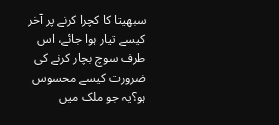سبھیتا کا کچرا کرنے پر آخر کیسے تیار ہوا جائے، اس طرف سوچ بچار کرنے کی ضرورت کیسے محسوس ہو؟یہ جو ملک میں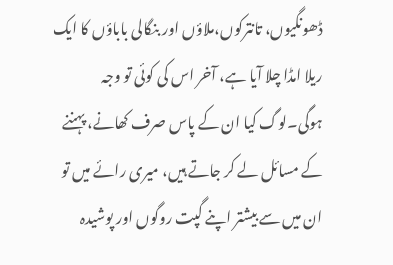ڈھونگیوں، تانترکوں،ملاؤں اور بنگالی باباؤں کا ایک ریلا امڈا چلا آیا ہے، آخر اس کی کوئی تو وجہ ہوگی۔لوگ کیا ان کے پاس صرف کھانے، پہننے کے مسائل لے کر جاتے ہیں، میری رائے میں تو ان میں سے بیشتر اپنے گپت روگوں اور پوشیدہ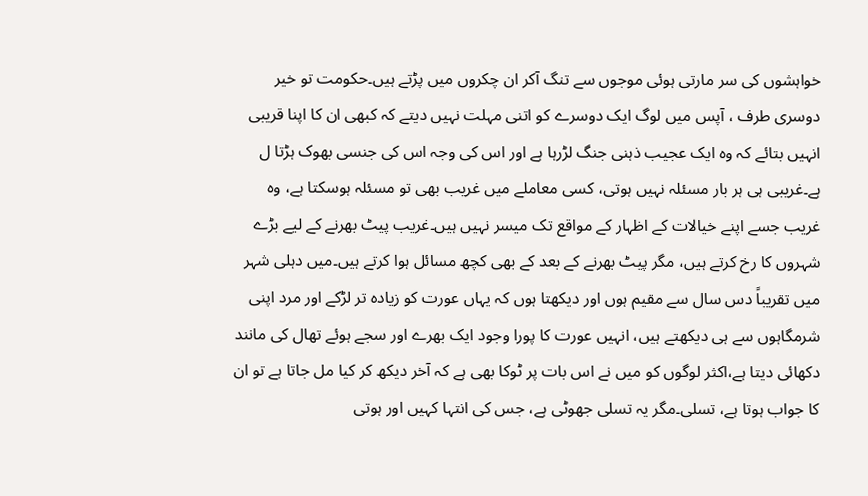خواہشوں کی سر مارتی ہوئی موجوں سے تنگ آکر ان چکروں میں پڑتے ہیں۔حکومت تو خیر دوسری طرف ، آپس میں لوگ ایک دوسرے کو اتنی مہلت نہیں دیتے کہ کبھی ان کا اپنا قریبی انہیں بتائے کہ وہ ایک عجیب ذہنی جنگ لڑرہا ہے اور اس کی وجہ اس کی جنسی بھوک ہڑتا ل ہے۔غریبی ہی ہر بار مسئلہ نہیں ہوتی، کسی معاملے میں غریب بھی تو مسئلہ ہوسکتا ہے، وہ غریب جسے اپنے خیالات کے اظہار کے مواقع تک میسر نہیں ہیں۔غریب پیٹ بھرنے کے لیے بڑے شہروں کا رخ کرتے ہیں، مگر پیٹ بھرنے کے بعد کے بھی کچھ مسائل ہوا کرتے ہیں۔میں دہلی شہر میں تقریباً دس سال سے مقیم ہوں اور دیکھتا ہوں کہ یہاں عورت کو زیادہ تر لڑکے اور مرد اپنی شرمگاہوں سے ہی دیکھتے ہیں، انہیں عورت کا پورا وجود ایک بھرے اور سجے ہوئے تھال کی مانند دکھائی دیتا ہے،اکثر لوگوں کو میں نے اس بات پر ٹوکا بھی ہے کہ آخر دیکھ کر کیا مل جاتا ہے تو ان کا جواب ہوتا ہے، تسلی۔مگر یہ تسلی جھوٹی ہے، جس کی انتہا کہیں اور ہوتی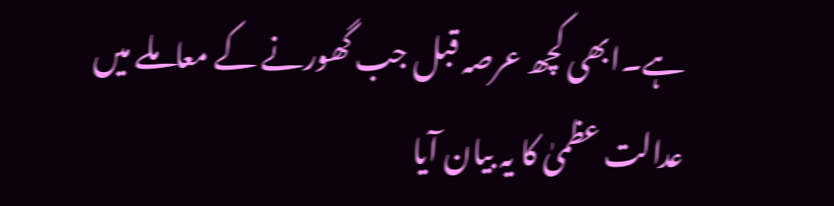ہے۔ابھی کچھ عرصہ قبل جب گھورنے کے معاملے میں عدالت عظمیٰ کا یہ بیان آیا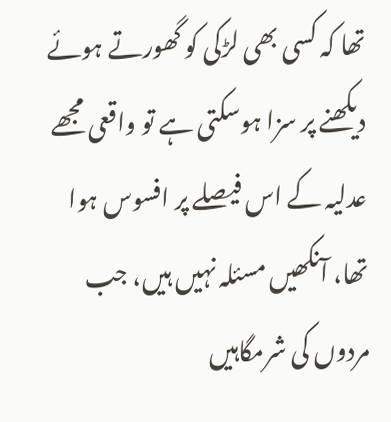تھا کہ کسی بھی لڑکی کو گھورتے ہوئے دیکھنے پر سزا ہوسکتی ہے تو واقعی مجھے عدلیہ کے اس فیصلے پر افسوس ہوا تھا، آنکھیں مسئلہ نہیں ہیں، جب مردوں کی شرمگاہیں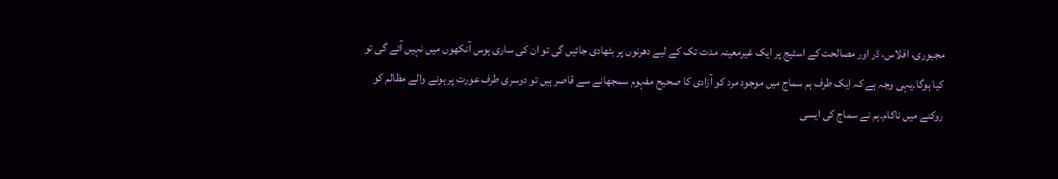مجبوری، افلاس، ڈر اور مصالحت کے اسٹیج پر ایک غیرمعینہ مدت تک کے لیے دھرنوں پر بٹھادی جائیں گی تو ان کی ساری ہوس آنکھوں میں نہیں آئے گی تو کیا ہوگا۔یہی وجہ ہے کہ ایک طرف ہم سماج میں موجود مرد کو آزادی کا صحیح مفہوم سمجھانے سے قاصر ہیں تو دوسری طرف عورت پر ہونے والے مظالم کو روکنے میں ناکام۔ہم نے سماج کی ایسی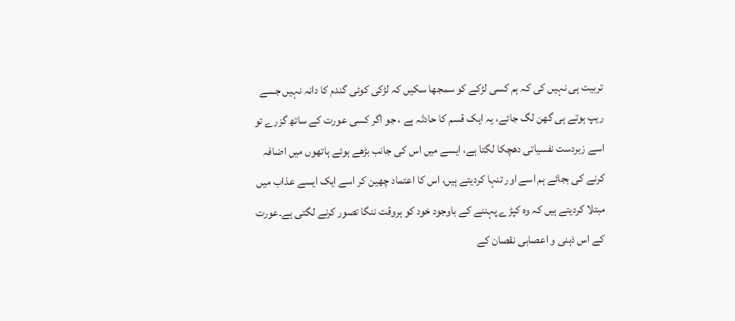تربیت ہی نہیں کی کہ ہم کسی لڑکے کو سمجھا سکیں کہ لڑکی کوئی گندم کا دانہ نہیں جسے ریپ ہوتے ہی گھن لگ جائے، یہ ایک قسم کا حادثہ ہے ، جو اگر کسی عورت کے ساتھ گزرے تو اسے زبردست نفسیاتی دھچکا لگتا ہے، ایسے میں اس کی جانب بڑھے ہوئے ہاتھوں میں اضافہ کرنے کی بجائے ہم اسے اور تنہا کردیتے ہیں، اس کا اعتماد چھین کر اسے ایک ایسے عذاب میں مبتلا کردیتے ہیں کہ وہ کپڑے پہننے کے باوجود خود کو ہروقت ننگا تصور کرنے لگتی ہے۔عورت کے اس ذہنی و اعصابی نقصان کے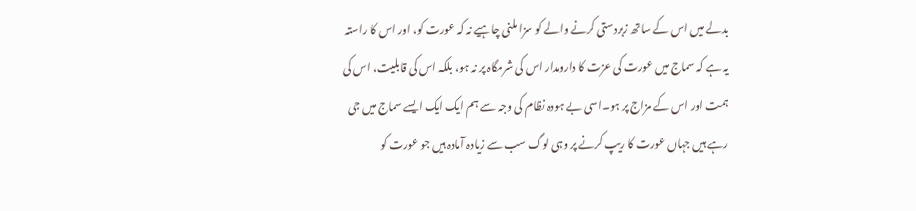بدلے میں اس کے ساتھ زبردستی کرنے والے کو سزا ملنی چاہیے نہ کہ عورت کو، اور اس کا راستہ یہ ہے کہ سماج میں عورت کی عزت کا دارومدار اس کی شرمگاہ پر نہ ہو، بلکہ اس کی قابلیت، اس کی ہمت اور اس کے مزاج پر ہو۔اسی بے ہودہ نظام کی وجہ سے ہم ایک ایک ایسے سماج میں جی رہے ہیں جہاں عورت کا ریپ کرنے پر وہی لوگ سب سے زیادہ آمادہ ہیں جو عورت کو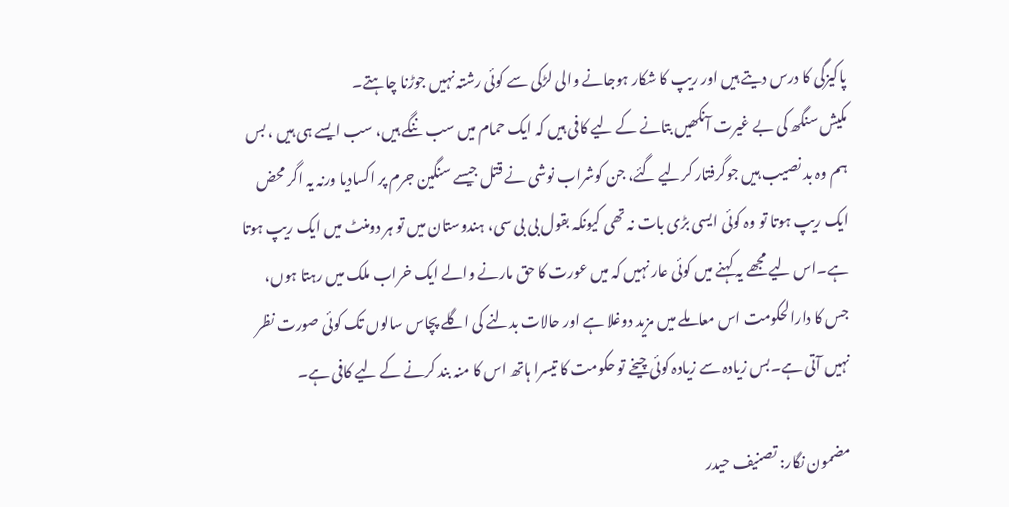پاکیزگی کا درس دیتے ہیں اور ریپ کا شکار ہوجانے والی لڑکی سے کوئی رشتہ نہیں جوڑنا چاہتے۔
مکیش سنگھ کی بے غیرت آنکھیں بتانے کے لیے کافی ہیں کہ ایک حمام میں سب ننگے ہیں، سب ایسے ہی ہیں ، بس ہم وہ بد نصیب ہیں جوگرفتار کرلیے گئے، جن کوشراب نوشی نے قتل جیسے سنگین جرم پر اکسادیا ورنہ یہ اگر محض ایک ریپ ہوتا تو وہ کوئی ایسی بڑی بات نہ تھی کیونکہ بقول بی بی سی، ہندوستان میں تو ہر دومنٹ میں ایک ریپ ہوتا ہے۔اس لیے مجھے یہ کہنے میں کوئی عار نہیں کہ میں عورت کا حق مارنے والے ایک خراب ملک میں رہتا ہوں، جس کا دارالحکومت اس معاملے میں مزید دوغلا ہے اور حالات بدلنے کی اگلے پچاس سالوں تک کوئی صورت نظر نہیں آتی ہے۔بس زیادہ سے زیادہ کوئی چیخے تو حکومت کا تیسرا ہاتھ اس کا منہ بند کرنے کے لیے کافی ہے۔

مضمون نگار: تصنیف حیدر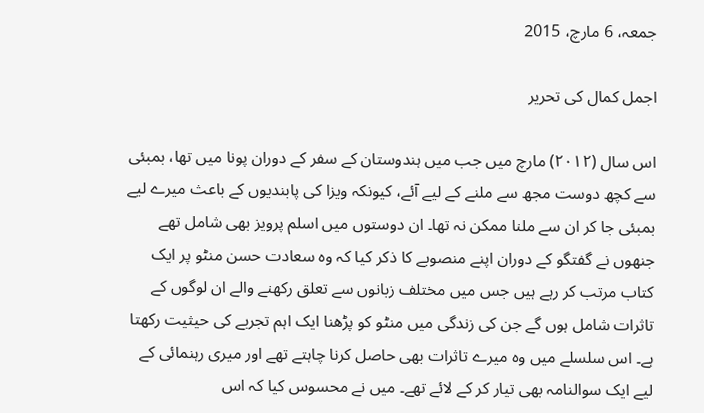جمعہ، 6 مارچ، 2015

اجمل کمال کی تحریر

اس سال (۲۰۱۲) مارچ میں جب میں ہندوستان کے سفر کے دوران پونا میں تھا، بمبئی سے کچھ دوست مجھ سے ملنے کے لیے آئے، کیونکہ ویزا کی پابندیوں کے باعث میرے لیے بمبئی جا کر ان سے ملنا ممکن نہ تھا۔ ان دوستوں میں اسلم پرویز بھی شامل تھے جنھوں نے گفتگو کے دوران اپنے منصوبے کا ذکر کیا کہ وہ سعادت حسن منٹو پر ایک کتاب مرتب کر رہے ہیں جس میں مختلف زبانوں سے تعلق رکھنے والے ان لوگوں کے تاثرات شامل ہوں گے جن کی زندگی میں منٹو کو پڑھنا ایک اہم تجربے کی حیثیت رکھتا ہے۔ اس سلسلے میں وہ میرے تاثرات بھی حاصل کرنا چاہتے تھے اور میری رہنمائی کے لیے ایک سوالنامہ بھی تیار کر کے لائے تھے۔ میں نے محسوس کیا کہ اس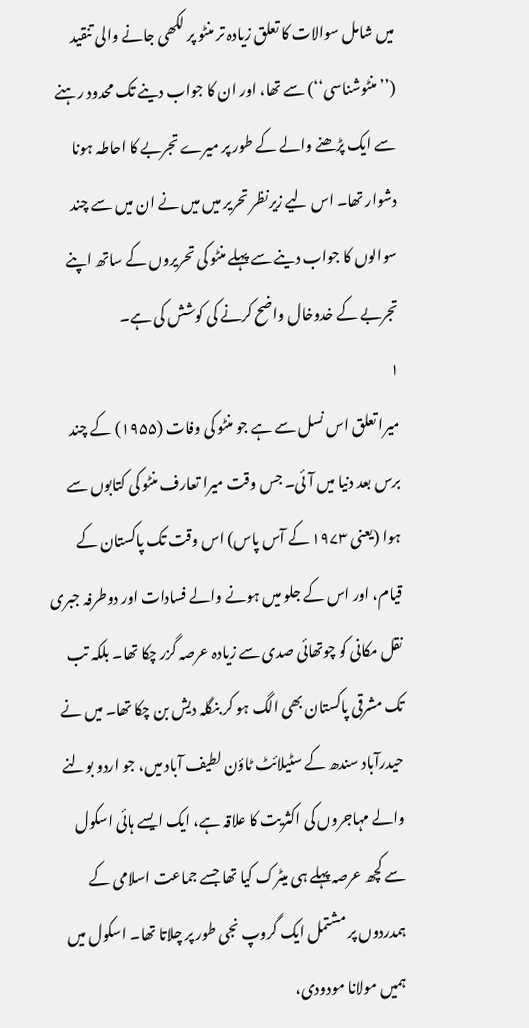میں شامل سوالات کا تعلق زیادہ تر منٹو پر لکھی جانے والی تنقید (’’منٹوشناسی‘‘) سے تھا، اور ان کا جواب دینے تک محدود رہنے سے ایک پڑھنے والے کے طور پر میرے تجربے کا احاطہ ہونا دشوار تھا۔ اس لیے زیرنظر تحریر میں میں نے ان میں سے چند سوالوں کا جواب دینے سے پہلے منٹو کی تحریروں کے ساتھ اپنے تجربے کے خدوخال واضح کرنے کی کوشش کی ہے۔
۱
میرا تعلق اس نسل سے ہے جو منٹو کی وفات (۱۹۵۵) کے چند برس بعد دنیا میں آئی۔ جس وقت میرا تعارف منٹو کی کتابوں سے ہوا (یعنی ۱۹۷۳ کے آس پاس) اس وقت تک پاکستان کے قیام، اور اس کے جلو میں ہونے والے فسادات اور دوطرفہ جبری نقل مکانی کو چوتھائی صدی سے زیادہ عرصہ گزر چکا تھا۔ بلکہ تب تک مشرقی پاکستان بھی الگ ہو کر بنگلہ دیش بن چکا تھا۔ میں نے حیدرآباد سندھ کے سٹیلائٹ ٹاؤن لطیف آباد میں، جو اردو بولنے والے مہاجروں کی اکثریت کا علاقہ ہے، ایک ایسے ہائی اسکول سے کچھ عرصہ پہلے ہی میٹرک کیا تھا جسے جماعت اسلامی کے ہمدردوں پر مشتمل ایک گروپ نجی طور پر چلاتا تھا۔ اسکول میں ہمیں مولانا مودودی،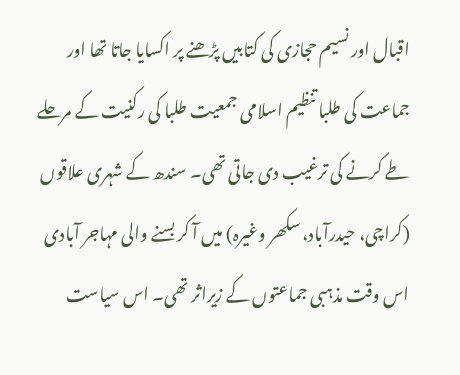اقبال اور نسیم حجازی کی کتابیں پڑھنے پر اکسایا جاتا تھا اور جماعت کی طلبا تنظیم اسلامی جمعیت طلبا کی رکنیت کے مرحلے طے کرنے کی ترغیب دی جاتی تھی۔ سندھ کے شہری علاقوں (کراچی، حیدرآباد، سکھر وغیرہ) میں آ کر بسنے والی مہاجر آبادی اس وقت مذہبی جماعتوں کے زیراثر تھی۔ اس سیاست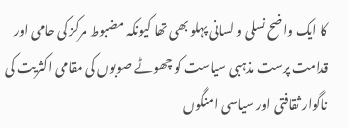کا ایک واضح نسلی و لسانی پہلو بھی تھا کیونکہ مضبوط مرکز کی حامی اور قدامت پرست مذہبی سیاست کو چھوٹے صوبوں کی مقامی اکثریت کی ناگوار ثقافتی اور سیاسی امنگوں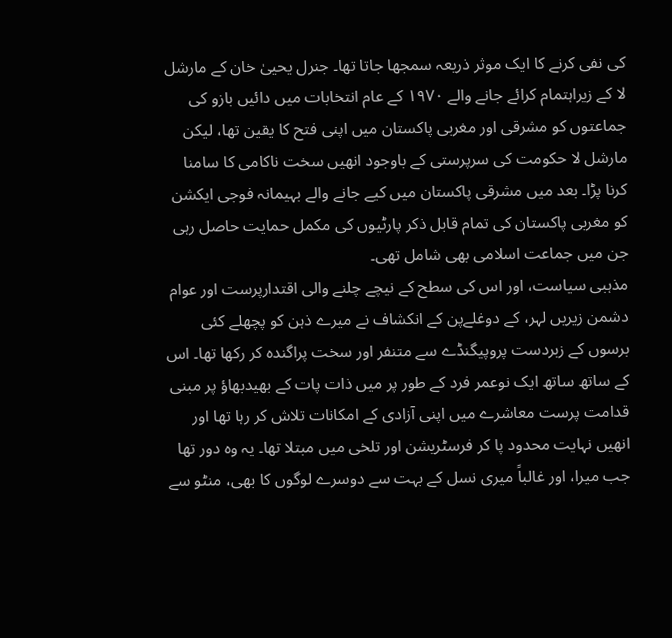کی نفی کرنے کا ایک موثر ذریعہ سمجھا جاتا تھا۔ جنرل یحییٰ خان کے مارشل لا کے زیراہتمام کرائے جانے والے ۱۹۷۰ کے عام انتخابات میں دائیں بازو کی جماعتوں کو مشرقی اور مغربی پاکستان میں اپنی فتح کا یقین تھا، لیکن مارشل لا حکومت کی سرپرستی کے باوجود انھیں سخت ناکامی کا سامنا کرنا پڑا۔ بعد میں مشرقی پاکستان میں کیے جانے والے بہیمانہ فوجی ایکشن کو مغربی پاکستان کی تمام قابل ذکر پارٹیوں کی مکمل حمایت حاصل رہی جن میں جماعت اسلامی بھی شامل تھی۔
مذہبی سیاست، اور اس کی سطح کے نیچے چلنے والی اقتدارپرست اور عوام دشمن زیریں لہر، کے دوغلےپن کے انکشاف نے میرے ذہن کو پچھلے کئی برسوں کے زبردست پروپیگنڈے سے متنفر اور سخت پراگندہ کر رکھا تھا۔ اس کے ساتھ ساتھ ایک نوعمر فرد کے طور پر میں ذات پات کے بھیدبھاؤ پر مبنی قدامت پرست معاشرے میں اپنی آزادی کے امکانات تلاش کر رہا تھا اور انھیں نہایت محدود پا کر فرسٹریشن اور تلخی میں مبتلا تھا۔ یہ وہ دور تھا جب میرا، اور غالباً میری نسل کے بہت سے دوسرے لوگوں کا بھی، منٹو سے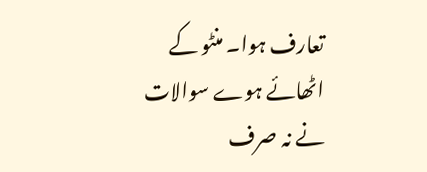تعارف ہوا۔ منٹو کے اٹھائے ہوے سوالات نے نہ صرف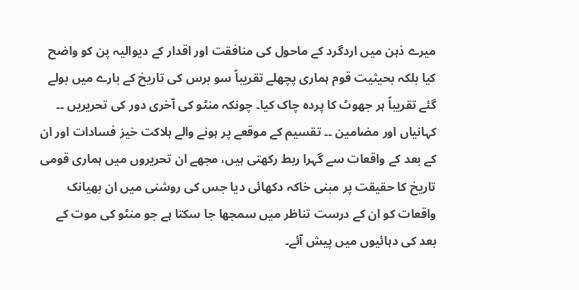میرے ذہن میں اردگرد کے ماحول کی منافقت اور اقدار کے دیوالیہ پن کو واضح کیا بلکہ بحیثیت قوم ہماری پچھلے تقریباً سو برس کی تاریخ کے بارے میں بولے گئے تقریباً ہر جھوٹ کا پردہ چاک کیا۔ چونکہ منٹو کی آخری دور کی تحریریں ۔۔ کہانیاں اور مضامین ۔۔ تقسیم کے موقعے پر ہونے والے ہلاکت خیز فسادات اور ان کے بعد کے واقعات سے گہرا ربط رکھتی ہیں، مجھے ان تحریروں میں ہماری قومی تاریخ کا حقیقت پر مبنی خاکہ دکھائی دیا جس کی روشنی میں ان بھیانک واقعات کو ان کے درست تناظر میں سمجھا جا سکتا ہے جو منٹو کی موت کے بعد کی دہائیوں میں پیش آئے۔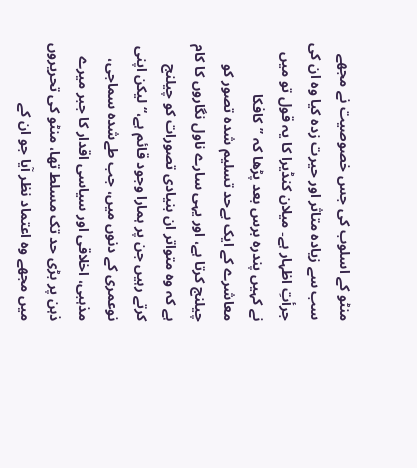منٹو کے اسلوب کی جس خصوصیت نے مجھے سب سے زیادہ متاثر اور حیرت زدہ کیا وہ ان کی جرأتِ اظہار ہے۔ میلان کنڈیرا کا یہ قول تو میں نے کہیں پندرہ برس بعد پڑھا کہ ’’کافکا معاشرے کے ایک بےحد تسلیم شدہ تصور کو چیلنج کرتا ہے، اور یہی سارے ناول نگاروں کا کام ہے کہ وہ متواتر ان بنیادی تصورات کو چیلنج کرتے رہیں جن پر ہمارا وجود قائم ہے،‘‘ لیکن اپنی نوعمری کے دنوں میں، جب طےشدہ سماجی، مذہبی، اخلاقی اور سیاسی اقدار کا جبر میرے ذہن پر بڑی حد تک مسلط تھا، منٹو کی تحریروں میں مجھے وہ اعتماد نظر آیا جو ان کے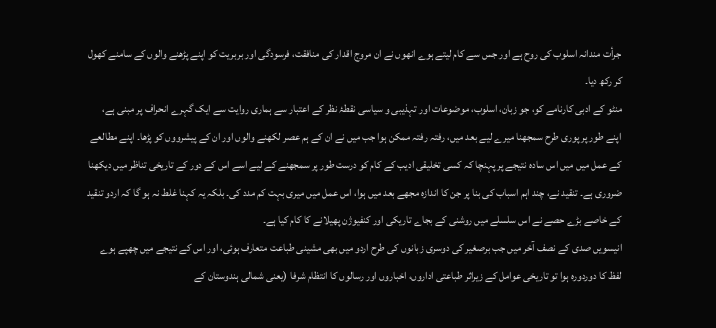جرأت مندانہ اسلوب کی روح ہے اور جس سے کام لیتے ہوے انھوں نے ان مروج اقدار کی منافقت، فرسودگی اور بربریت کو اپنے پڑھنے والوں کے سامنے کھول کر رکھ دیا۔
منٹو کے ادبی کارنامے کو، جو زبان، اسلوب، موضوعات اور تہذیبی و سیاسی نقطۂ نظر کے اعتبار سے ہماری روایت سے ایک گہرے انحراف پر مبنی ہے، اپنے طور پر پوری طرح سمجھنا میرے لیے بعد میں، رفتہ رفتہ ممکن ہوا جب میں نے ان کے ہم عصر لکھنے والوں اور ان کے پیشرووں کو پڑھا۔ اپنے مطالعے کے عمل میں میں اس سادہ نتیجے پر پہنچا کہ کسی تخلیقی ادیب کے کام کو درست طور پر سمجھنے کے لیے اسے اس کے دور کے تاریخی تناظر میں دیکھنا ضروری ہے۔ تنقید نے، چند اہم اسباب کی بنا پر جن کا اندازہ مجھے بعد میں ہوا، اس عمل میں میری بہت کم مدد کی۔ بلکہ یہ کہنا غلط نہ ہو گا کہ اردو تنقید کے خاصے بڑے حصے نے اس سلسلے میں روشنی کے بجاے تاریکی اور کنفیوژن پھیلانے کا کام کیا ہے۔
انیسویں صدی کے نصف آخر میں جب برصغیر کی دوسری زبانوں کی طرح اردو میں بھی مشینی طباعت متعارف ہوئی، اور اس کے نتیجے میں چھپے ہوے لفظ کا دوردورہ ہوا تو تاریخی عوامل کے زیراثر طباعتی اداروں، اخباروں اور رسالوں کا انتظام شرفا (یعنی شمالی ہندوستان کے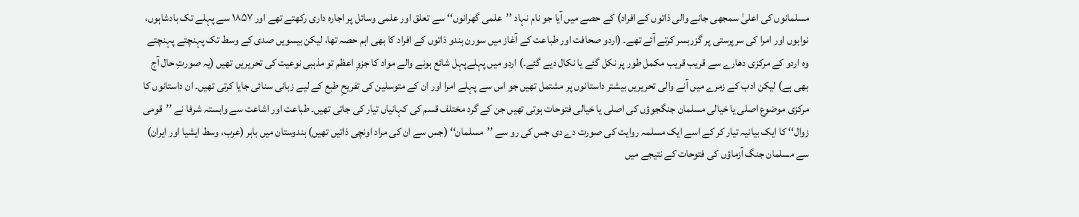مسلمانوں کی اعلیٰ سمجھی جانے والی ذاتوں کے افراد) کے حصے میں آیا جو نام نہاد ’’علمی گھرانوں‘‘ سے تعلق اور علمی وسائل پر اجارہ داری رکھتے تھے اور ۱۸۵۷ سے پہلے تک بادشاہوں، نوابوں اور امرا کی سرپرستی پر گزربسر کرتے آئے تھے۔ (اردو صحافت اور طباعت کے آغاز میں سورن ہندو ذاتوں کے افراد کا بھی اہم حصہ تھا، لیکن بیسویں صدی کے وسط تک پہنچتے پہنچتے وہ اردو کے مرکزی دھارے سے قریب قریب مکمل طور پر نکل گئے یا نکال دیے گئے۔) اردو میں پہلےپہل شائع ہونے والے مواد کا جزوِ اعظم تو مذہبی نوعیت کی تحریریں تھیں (یہ صورتِ حال آج بھی ہے) لیکن ادب کے زمرے میں آنے والی تحریریں بیشتر داستانوں پر مشتمل تھیں جو اس سے پہلے امرا اور ان کے متوسلین کی تفریحِ طبع کے لیے زبانی سنائی جایا کرتی تھیں۔ ان داستانوں کا مرکزی موضوع اصلی یا خیالی مسلمان جنگجوؤں کی اصلی یا خیالی فتوحات ہوتی تھیں جن کے گرد مختلف قسم کی کہانیاں تیار کی جاتی تھیں۔ طباعت اور اشاعت سے وابستہ شرفا نے ’’قومی زوال‘‘ کا ایک بیانیہ تیار کر کے اسے ایک مسلمہ روایت کی صورت دے دی جس کی رو سے ’’مسلمان‘‘ (جس سے ان کی مراد اونچی ذاتیں تھیں) ہندوستان میں باہر (عرب، وسط ایشیا اور ایران) سے مسلمان جنگ آزماؤں کی فتوحات کے نتیجے میں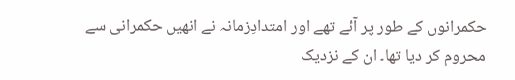حکمرانوں کے طور پر آئے تھے اور امتدادِزمانہ نے انھیں حکمرانی سے محروم کر دیا تھا۔ ان کے نزدیک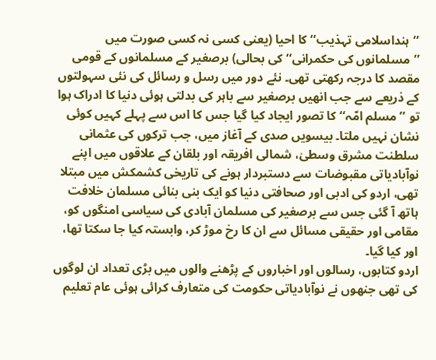‘‘ہنداسلامی تہذیب‘‘ کا احیا (یعنی کسی نہ کسی صورت میں ’’مسلمانوں کی حکمرانی‘‘ کی بحالی) برصغیر کے مسلمانوں کے قومی مقصد کا درجہ رکھتی تھی۔ نئے دور میں رسل و رسائل کی نئی سہولتوں کے ذریعے سے جب انھیں برصغیر سے باہر کی بدلتی ہوئی دنیا کا ادراک ہوا تو ’’مسلم امّہ‘‘ کا تصور ایجاد کیا گیا جس کا اس سے پہلے کہیں کوئی نشان نہیں ملتا۔ بیسویں صدی کے آغاز میں، جب ترکوں کی عثمانی سلطنت مشرق وسطیٰ، شمالی افریقہ اور بلقان کے علاقوں میں اپنے نوآبادیاتی مقبوضات سے دستبردار ہونے کی تاریخی کشمکش میں مبتلا تھی، اردو کی ادبی اور صحافتی دنیا کو ایک بنی بنائی مسلمان خلافت ہاتھ آ گئی جس سے برصغیر کی مسلمان آبادی کی سیاسی امنگوں کو، مقامی اور حقیقی مسائل سے ان کا رخ موڑ کر، وابستہ کیا جا سکتا تھا، اور کیا گیا۔
اردو کتابوں، رسالوں اور اخباروں کے پڑھنے والوں میں بڑی تعداد ان لوگوں کی تھی جنھوں نے نوآبادیاتی حکومت کی متعارف کرائی ہوئی عام تعلیم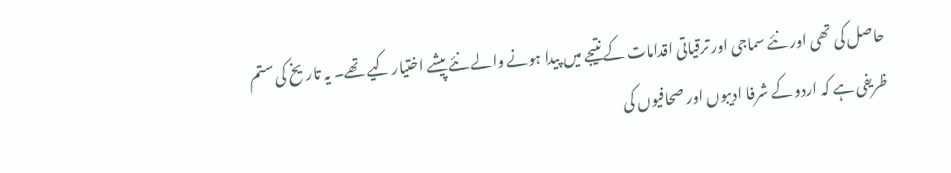حاصل کی تھی اور نئے سماجی اور ترقیاتی اقدامات کے نتیجے میں پیدا ہونے والے نئے پیشے اختیار کیے تھے۔ یہ تاریخ کی ستم ظریفی ہے کہ اردو کے شرفا ادیبوں اور صحافیوں کی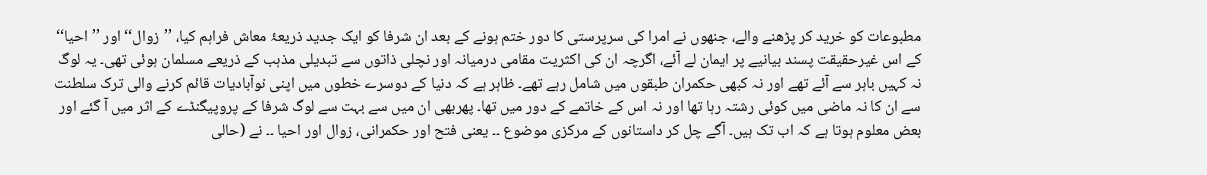مطبوعات کو خرید کر پڑھنے والے، جنھوں نے امرا کی سرپرستی کا دور ختم ہونے کے بعد ان شرفا کو ایک جدید ذریعۂ معاش فراہم کیا، ’’زوال‘‘ اور ’’احیا‘‘ کے اس غیرحقیقت پسند بیانیے پر ایمان لے آئے، اگرچہ ان کی اکثریت مقامی درمیانہ اور نچلی ذاتوں سے تبدیلی مذہب کے ذریعے مسلمان ہوئی تھی۔ یہ لوگ نہ کہیں باہر سے آئے تھے اور نہ کبھی حکمران طبقوں میں شامل رہے تھے۔ ظاہر ہے کہ دنیا کے دوسرے خطوں میں اپنی نوآبادیات قائم کرنے والی ترک سلطنت سے ان کا نہ ماضی میں کوئی رشتہ رہا تھا اور نہ اس کے خاتمے کے دور میں تھا۔ پھربھی ان میں سے بہت سے لوگ شرفا کے پروپیگنڈے کے اثر میں آ گئے اور بعض معلوم ہوتا ہے کہ اب تک ہیں۔ آگے چل کر داستانوں کے مرکزی موضوع ۔۔ یعنی فتح اور حکمرانی، زوال اور احیا ۔۔ نے (حالی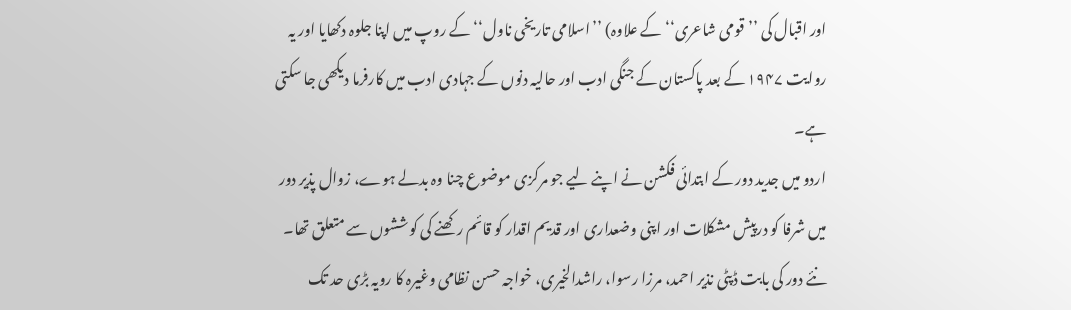اور اقبال کی ’’قومی شاعری‘‘ کے علاوہ) ’’اسلامی تاریخی ناول‘‘ کے روپ میں اپنا جلوہ دکھایا اور یہ روایت ۱۹۴۷ کے بعد پاکستان کے جنگی ادب اور حالیہ دنوں کے جہادی ادب میں کارفرما دیکھی جا سکتی ہے۔
اردو میں جدید دور کے ابتدائی فکشن نے اپنے لیے جو مرکزی موضوع چنا وہ بدلے ہوے، زوال پذیر دور میں شرفا کو درپیش مشکلات اور اپنی وضعداری اور قدیم اقدار کو قائم رکھنے کی کوششوں سے متعلق تھا۔ نئے دور کی بابت ڈپٹی نذیر احمد، مرزا رسوا، راشدالخیری، خواجہ حسن نظامی وغیرہ کا رویہ بڑی حد تک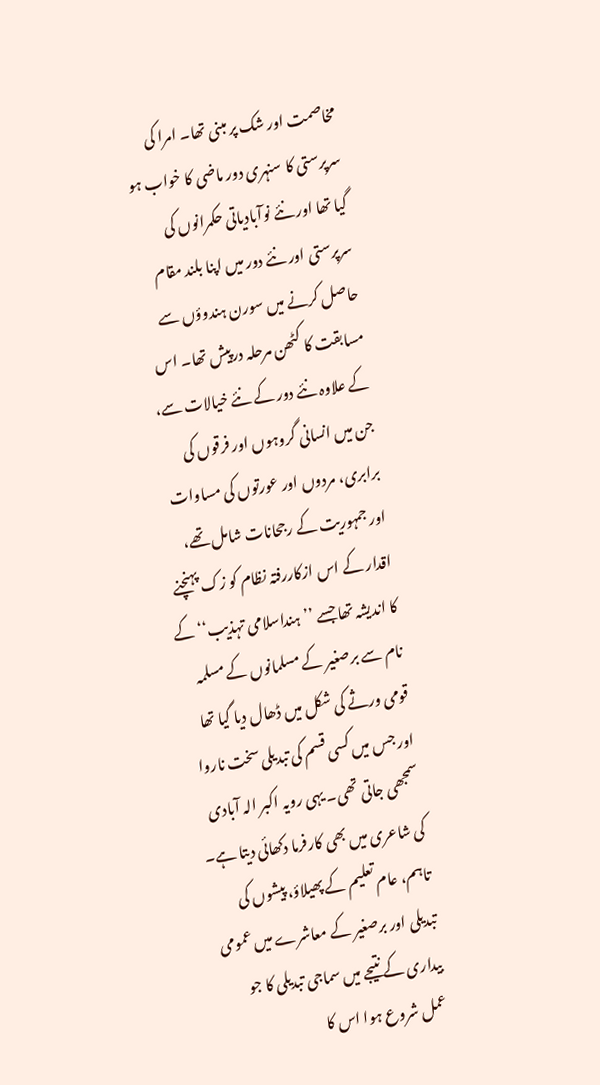مخاصمت اور شک پر مبنی تھا۔ امرا کی سرپرستی کا سنہری دور ماضی کا خواب ہو گیا تھا اور نئے نوآبادیاتی حکمرانوں کی سرپرستی اور نئے دور میں اپنا بلند مقام حاصل کرنے میں سورن ہندوؤں سے مسابقت کا کٹھن مرحلہ درپیش تھا۔ اس کے علاوہ نئے دور کے نئے خیالات سے، جن میں انسانی گروہوں اور فرقوں کی برابری، مردوں اور عورتوں کی مساوات اور جمہوریت کے رجحانات شامل تھے، اقدار کے اس ازکاررفتہ نظام کو زک پہنچنے کا اندیشہ تھا جسے ’’ہنداسلامی تہذیب‘‘ کے نام سے برصغیر کے مسلمانوں کے مسلمہ قومی ورثے کی شکل میں ڈھال دیا گیا تھا اور جس میں کسی قسم کی تبدیلی سخت ناروا سمجھی جاتی تھی۔ یہی رویہ اکبر الہ آبادی کی شاعری میں بھی کارفرما دکھائی دیتا ہے۔
تاہم، عام تعلیم کے پھیلاؤ، پیشوں کی تبدیلی اور برصغیر کے معاشرے میں عمومی بیداری کے نتیجے میں سماجی تبدیلی کا جو عمل شروع ہوا اس کا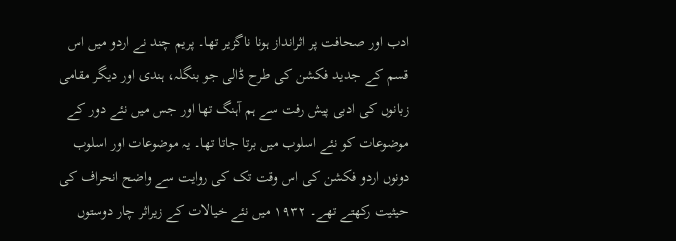ادب اور صحافت پر اثرانداز ہونا ناگزیر تھا۔ پریم چند نے اردو میں اس قسم کے جدید فکشن کی طرح ڈالی جو بنگلہ، ہندی اور دیگر مقامی زبانوں کی ادبی پیش رفت سے ہم آہنگ تھا اور جس میں نئے دور کے موضوعات کو نئے اسلوب میں برتا جاتا تھا۔ یہ موضوعات اور اسلوب دونوں اردو فکشن کی اس وقت تک کی روایت سے واضح انحراف کی حیثیت رکھتے تھے۔ ۱۹۳۲ میں نئے خیالات کے زیراثر چار دوستوں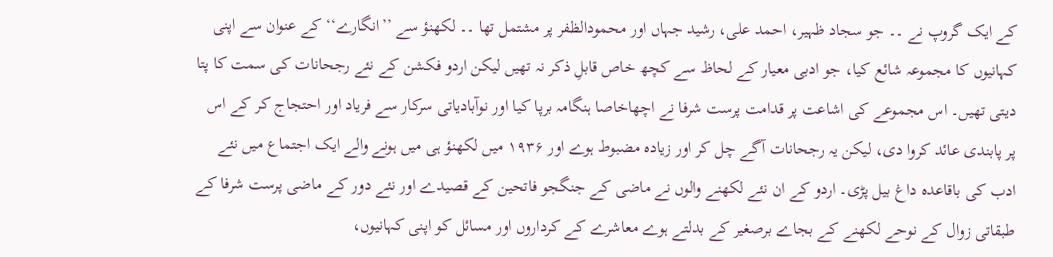کے ایک گروپ نے ۔۔ جو سجاد ظہیر، احمد علی، رشید جہاں اور محمودالظفر پر مشتمل تھا ۔۔ لکھنؤ سے ’’انگارے‘‘ کے عنوان سے اپنی کہانیوں کا مجموعہ شائع کیا، جو ادبی معیار کے لحاظ سے کچھ خاص قابلِ ذکر نہ تھیں لیکن اردو فکشن کے نئے رجحانات کی سمت کا پتا دیتی تھیں۔ اس مجموعے کی اشاعت پر قدامت پرست شرفا نے اچھاخاصا ہنگامہ برپا کیا اور نوآبادیاتی سرکار سے فریاد اور احتجاج کر کے اس پر پابندی عائد کروا دی، لیکن یہ رجحانات آگے چل کر اور زیادہ مضبوط ہوے اور ۱۹۳۶ میں لکھنؤ ہی میں ہونے والے ایک اجتماع میں نئے ادب کی باقاعدہ داغ بیل پڑی۔ اردو کے ان نئے لکھنے والوں نے ماضی کے جنگجو فاتحین کے قصیدے اور نئے دور کے ماضی پرست شرفا کے طبقاتی زوال کے نوحے لکھنے کے بجاے برصغیر کے بدلتے ہوے معاشرے کے کرداروں اور مسائل کو اپنی کہانیوں،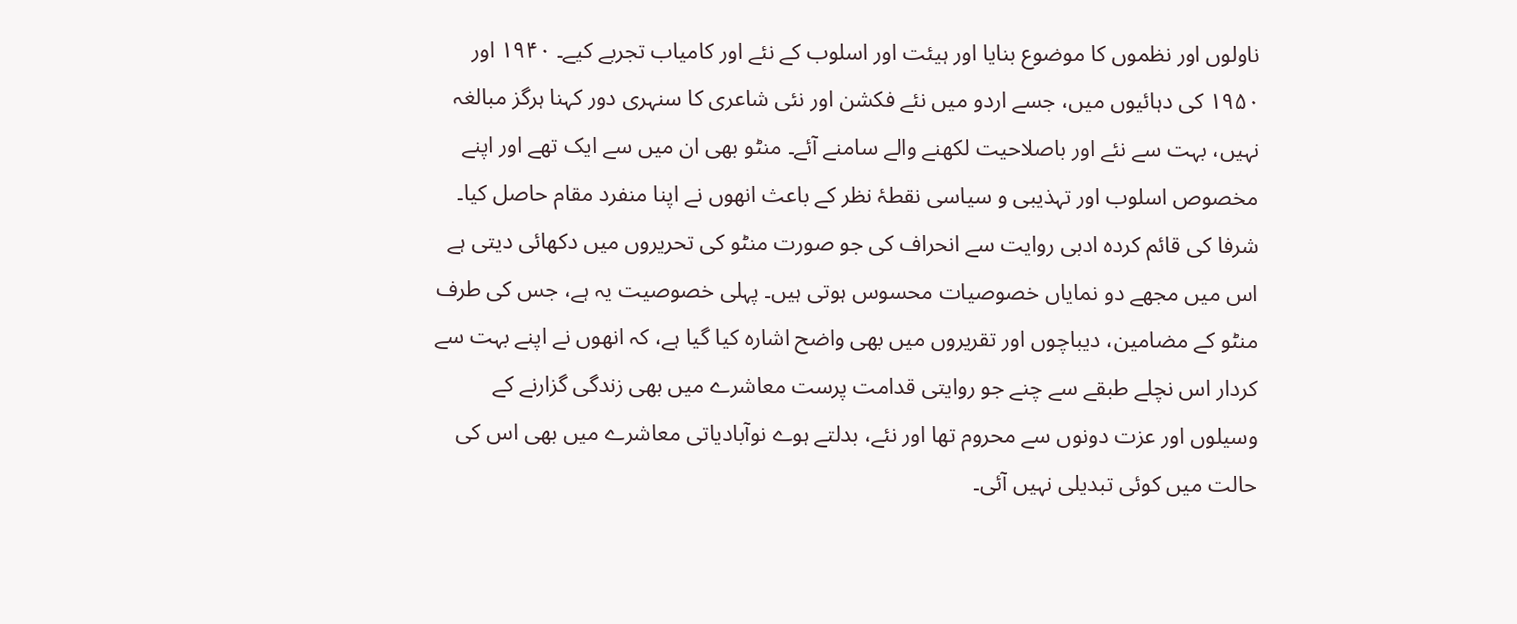ناولوں اور نظموں کا موضوع بنایا اور ہیئت اور اسلوب کے نئے اور کامیاب تجربے کیے۔ ۱۹۴۰ اور ۱۹۵۰ کی دہائیوں میں، جسے اردو میں نئے فکشن اور نئی شاعری کا سنہری دور کہنا ہرگز مبالغہ نہیں، بہت سے نئے اور باصلاحیت لکھنے والے سامنے آئے۔ منٹو بھی ان میں سے ایک تھے اور اپنے مخصوص اسلوب اور تہذیبی و سیاسی نقطۂ نظر کے باعث انھوں نے اپنا منفرد مقام حاصل کیا۔
شرفا کی قائم کردہ ادبی روایت سے انحراف کی جو صورت منٹو کی تحریروں میں دکھائی دیتی ہے اس میں مجھے دو نمایاں خصوصیات محسوس ہوتی ہیں۔ پہلی خصوصیت یہ ہے، جس کی طرف منٹو کے مضامین، دیباچوں اور تقریروں میں بھی واضح اشارہ کیا گیا ہے، کہ انھوں نے اپنے بہت سے کردار اس نچلے طبقے سے چنے جو روایتی قدامت پرست معاشرے میں بھی زندگی گزارنے کے وسیلوں اور عزت دونوں سے محروم تھا اور نئے، بدلتے ہوے نوآبادیاتی معاشرے میں بھی اس کی حالت میں کوئی تبدیلی نہیں آئی۔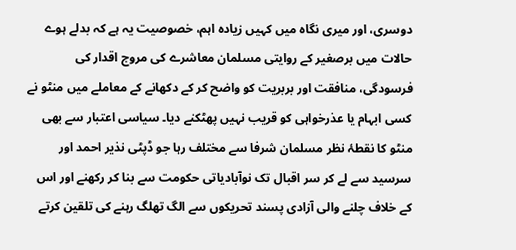دوسری، اور میری نگاہ میں کہیں زیادہ اہم، خصوصیت یہ ہے کہ بدلے ہوے حالات میں برصغیر کے روایتی مسلمان معاشرے کی مروج اقدار کی فرسودگی، منافقت اور بربریت کو واضح کر کے دکھانے کے معاملے میں منٹو نے کسی ابہام یا عذرخواہی کو قریب نہیں پھٹکنے دیا۔ سیاسی اعتبار سے بھی منٹو کا نقطۂ نظر مسلمان شرفا سے مختلف رہا جو ڈپٹی نذیر احمد اور سرسید سے لے کر سر اقبال تک نوآبادیاتی حکومت سے بنا کر رکھنے اور اس کے خلاف چلنے والی آزادی پسند تحریکوں سے الگ تھلگ رہنے کی تلقین کرتے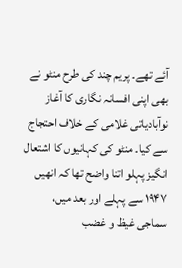آئے تھے۔ پریم چند کی طرح منٹو نے بھی اپنی افسانہ نگاری کا آغاز نوآبادیاتی غلامی کے خلاف احتجاج سے کیا۔ منٹو کی کہانیوں کا اشتعال انگیز پہلو اتنا واضح تھا کہ انھیں ۱۹۴۷ سے پہلے اور بعد میں، سماجی غیظ و غضب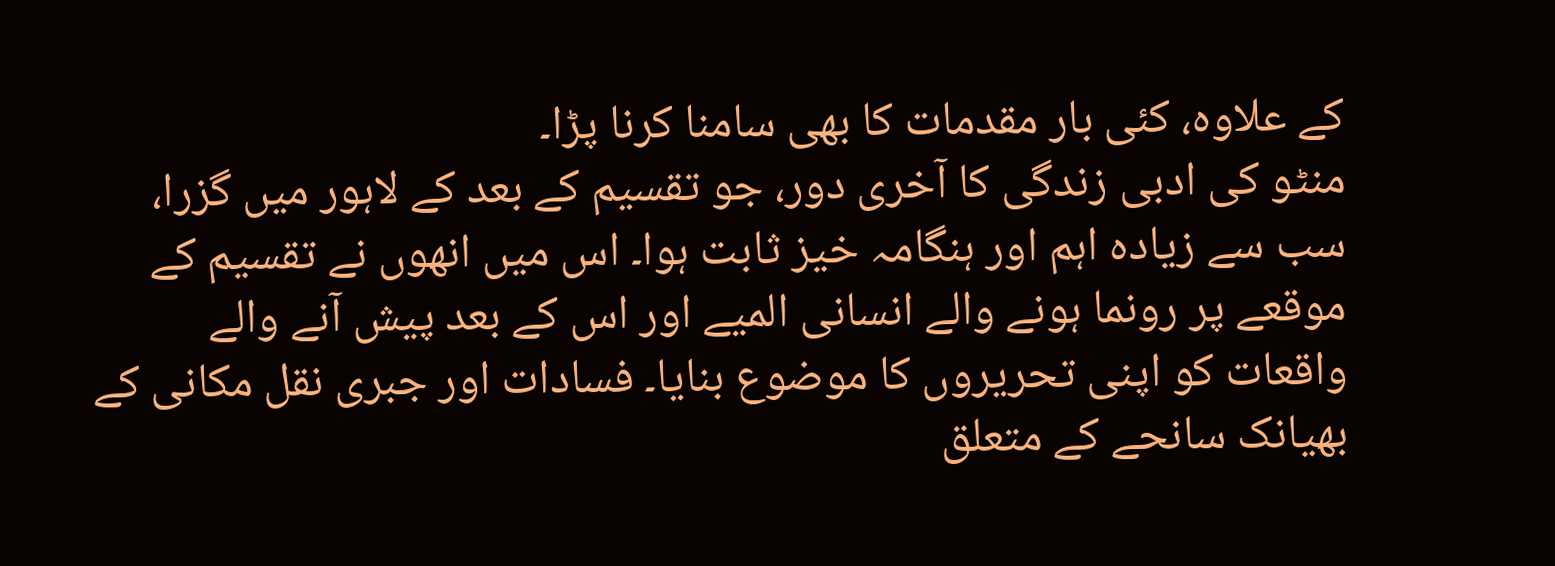کے علاوہ، کئی بار مقدمات کا بھی سامنا کرنا پڑا۔
منٹو کی ادبی زندگی کا آخری دور، جو تقسیم کے بعد کے لاہور میں گزرا، سب سے زیادہ اہم اور ہنگامہ خیز ثابت ہوا۔ اس میں انھوں نے تقسیم کے موقعے پر رونما ہونے والے انسانی المیے اور اس کے بعد پیش آنے والے واقعات کو اپنی تحریروں کا موضوع بنایا۔ فسادات اور جبری نقل مکانی کے بھیانک سانحے کے متعلق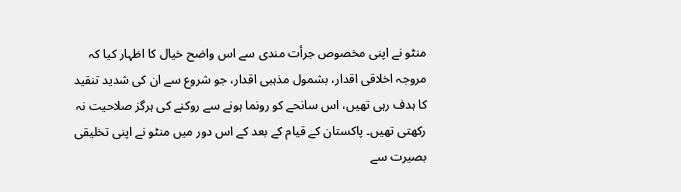منٹو نے اپنی مخصوص جرأت مندی سے اس واضح خیال کا اظہار کیا کہ مروجہ اخلاقی اقدار، بشمول مذہبی اقدار، جو شروع سے ان کی شدید تنقید کا ہدف رہی تھیں، اس سانحے کو رونما ہونے سے روکنے کی ہرگز صلاحیت نہ رکھتی تھیں۔ پاکستان کے قیام کے بعد کے اس دور میں منٹو نے اپنی تخلیقی بصیرت سے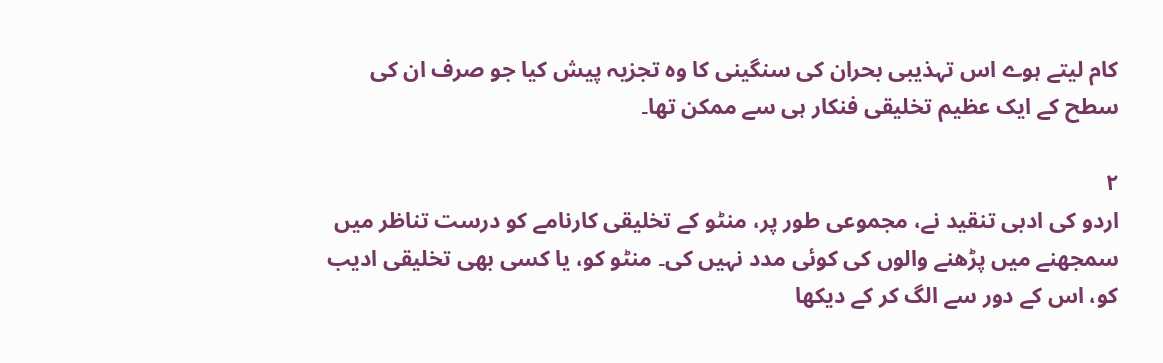کام لیتے ہوے اس تہذیبی بحران کی سنگینی کا وہ تجزیہ پیش کیا جو صرف ان کی سطح کے ایک عظیم تخلیقی فنکار ہی سے ممکن تھا۔

۲
اردو کی ادبی تنقید نے، مجموعی طور پر، منٹو کے تخلیقی کارنامے کو درست تناظر میں سمجھنے میں پڑھنے والوں کی کوئی مدد نہیں کی۔ منٹو کو، یا کسی بھی تخلیقی ادیب کو، اس کے دور سے الگ کر کے دیکھا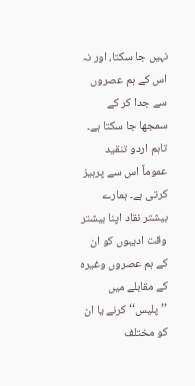نہیں جا سکتا، اور نہ اس کے ہم عصروں سے جدا کر کے سمجھا جا سکتا ہے۔ تاہم اردو تنقید عموماً اس سے پرہیز کرتی ہے۔ ہمارے بیشتر نقاد اپنا بیشتر وقت ادیبوں کو ان کے ہم عصروں وغیرہ کے مقابلے میں ’’پلیس‘‘ کرنے یا ان کو مختلف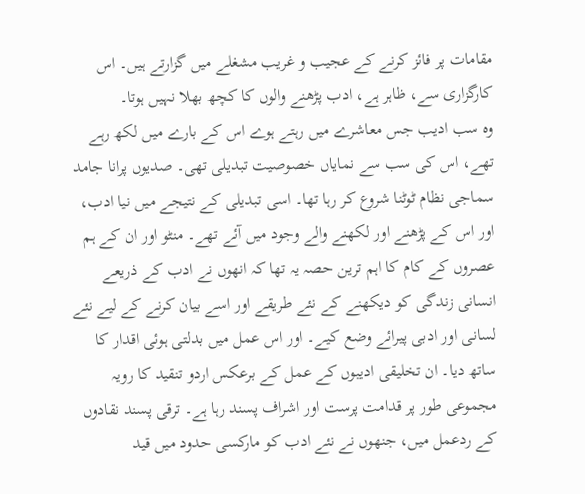مقامات پر فائز کرنے کے عجیب و غریب مشغلے میں گزارتے ہیں۔ اس کارگزاری سے، ظاہر ہے، ادب پڑھنے والوں کا کچھ بھلا نہیں ہوتا۔
وہ سب ادیب جس معاشرے میں رہتے ہوے اس کے بارے میں لکھ رہے تھے، اس کی سب سے نمایاں خصوصیت تبدیلی تھی۔ صدیوں پرانا جامد سماجی نظام ٹوٹنا شروع کر رہا تھا۔ اسی تبدیلی کے نتیجے میں نیا ادب، اور اس کے پڑھنے اور لکھنے والے وجود میں آئے تھے۔ منٹو اور ان کے ہم عصروں کے کام کا اہم ترین حصہ یہ تھا کہ انھوں نے ادب کے ذریعے انسانی زندگی کو دیکھنے کے نئے طریقے اور اسے بیان کرنے کے لیے نئے لسانی اور ادبی پیرائے وضع کیے۔ اور اس عمل میں بدلتی ہوئی اقدار کا ساتھ دیا۔ ان تخلیقی ادیبوں کے عمل کے برعکس اردو تنقید کا رویہ مجموعی طور پر قدامت پرست اور اشراف پسند رہا ہے۔ ترقی پسند نقادوں کے ردعمل میں، جنھوں نے نئے ادب کو مارکسی حدود میں قید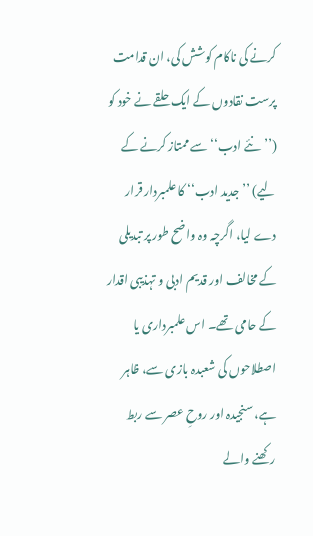کرنے کی ناکام کوشش کی، ان قدامت پرست نقادوں کے ایک حلقے نے خود کو (’’نئے ادب‘‘ سے ممتاز کرنے کے لیے) ’’جدید ادب‘‘ کا علمبردار قرار دے لیا، اگرچہ وہ واضح طور پر تبدیلی کے مخالف اور قدیم ادبی و تہذیبی اقدار کے حامی تھے۔ اس علمبرداری یا اصطلاحوں کی شعبدہ بازی سے، ظاہر ہے، سنجیدہ اور روحِ عصر سے ربط رکھنے والے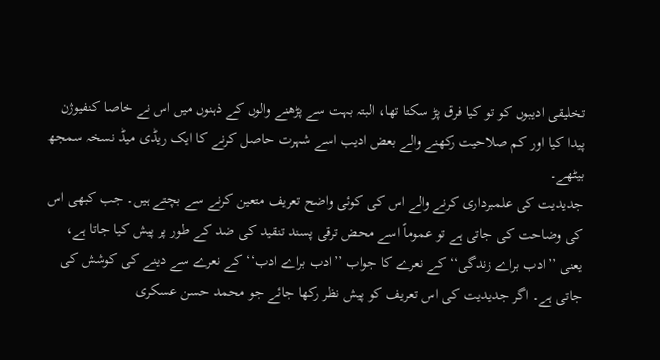تخلیقی ادیبوں کو تو کیا فرق پڑ سکتا تھا، البتہ بہت سے پڑھنے والوں کے ذہنوں میں اس نے خاصا کنفیوژن پیدا کیا اور کم صلاحیت رکھنے والے بعض ادیب اسے شہرت حاصل کرنے کا ایک ریڈی میڈ نسخہ سمجھ بیٹھے۔
جدیدیت کی علمبرداری کرنے والے اس کی کوئی واضح تعریف متعین کرنے سے بچتے ہیں۔ جب کبھی اس کی وضاحت کی جاتی ہے تو عموماً اسے محض ترقی پسند تنقید کی ضد کے طور پر پیش کیا جاتا ہے، یعنی ’’ادب براے زندگی‘‘ کے نعرے کا جواب ’’ادب براے ادب‘‘ کے نعرے سے دینے کی کوشش کی جاتی ہے۔ اگر جدیدیت کی اس تعریف کو پیش نظر رکھا جائے جو محمد حسن عسکری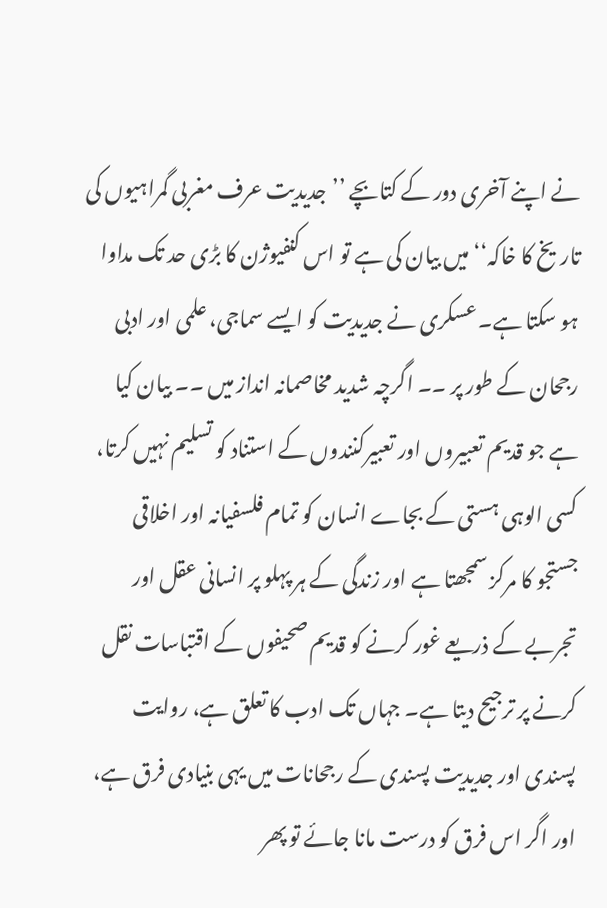نے اپنے آخری دور کے کتابچے ’’جدیدیت عرف مغربی گمراہیوں کی تاریخ کا خاکہ‘‘ میں بیان کی ہے تو اس کنفیوژن کا بڑی حد تک مداوا ہو سکتا ہے۔ عسکری نے جدیدیت کو ایسے سماجی، علمی اور ادبی رجحان کے طور پر ۔۔ اگرچہ شدید مخاصمانہ انداز میں ۔۔ بیان کیا ہے جو قدیم تعبیروں اور تعبیرکنندوں کے استناد کو تسلیم نہیں کرتا، کسی الوہی ہستی کے بجاے انسان کو تمام فلسفیانہ اور اخلاقی جستجو کا مرکز سمجھتا ہے اور زندگی کے ہر پہلو پر انسانی عقل اور تجربے کے ذریعے غور کرنے کو قدیم صحیفوں کے اقتباسات نقل کرنے پر ترجیح دیتا ہے۔ جہاں تک ادب کا تعلق ہے، روایت پسندی اور جدیدیت پسندی کے رجحانات میں یہی بنیادی فرق ہے، اور اگر اس فرق کو درست مانا جائے تو پھر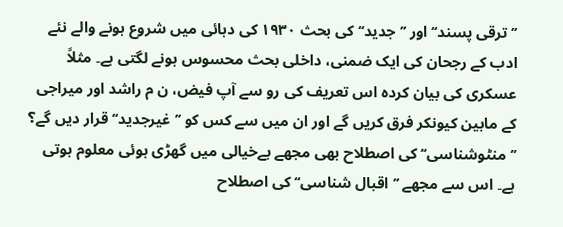’’ترقی پسند‘‘ اور ’’جدید‘‘ کی بحث ۱۹۳۰ کی دہائی میں شروع ہونے والے نئے ادب کے رجحان کی ایک ضمنی، داخلی بحث محسوس ہونے لگتی ہے۔ مثلاً عسکری کی بیان کردہ اس تعریف کی رو سے آپ فیض، ن م راشد اور میراجی کے مابین کیونکر فرق کریں گے اور ان میں سے کس کو ’’غیرجدید‘‘ قرار دیں گے؟
’’منٹوشناسی‘‘ کی اصطلاح بھی مجھے بےخیالی میں گھڑی ہوئی معلوم ہوتی ہے۔ اس سے مجھے ’’اقبال شناسی‘‘ کی اصطلاح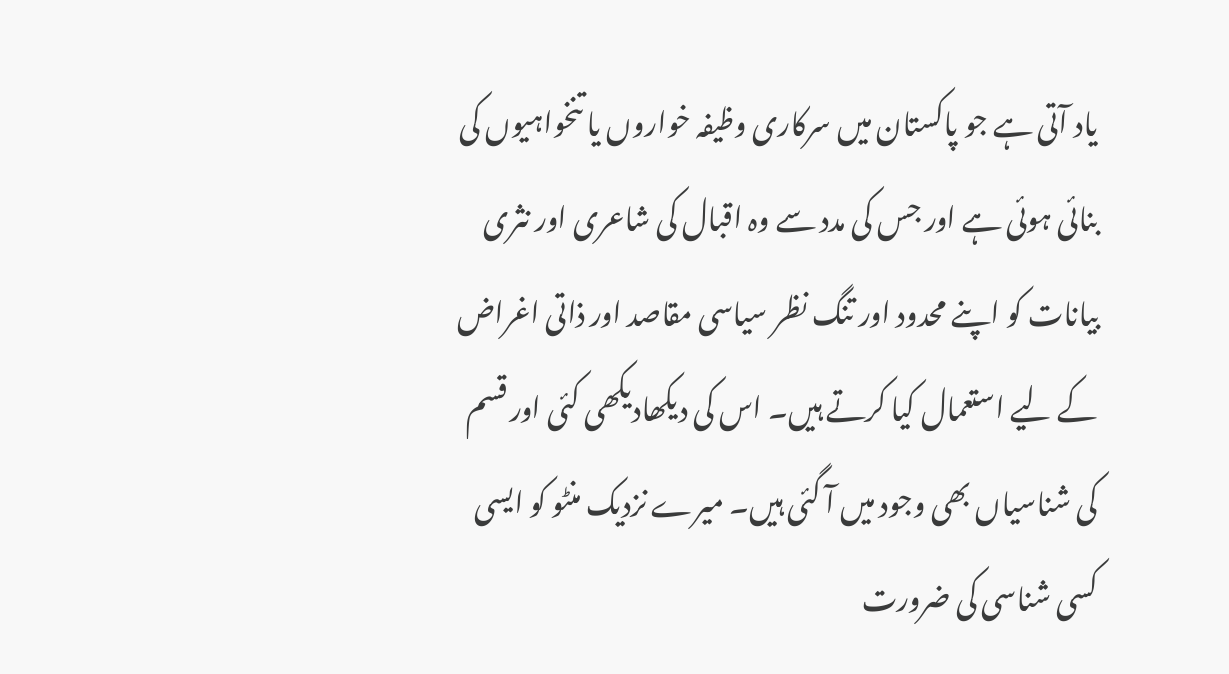یاد آتی ہے جو پاکستان میں سرکاری وظیفہ خواروں یا تنخواہیوں کی بنائی ہوئی ہے اور جس کی مدد سے وہ اقبال کی شاعری اور نثری بیانات کو اپنے محدود اور تنگ نظر سیاسی مقاصد اور ذاتی اغراض کے لیے استعمال کیا کرتے ہیں۔ اس کی دیکھادیکھی کئی اور قسم کی شناسیاں بھی وجود میں آ گئی ہیں۔ میرے نزدیک منٹو کو ایسی کسی شناسی کی ضرورت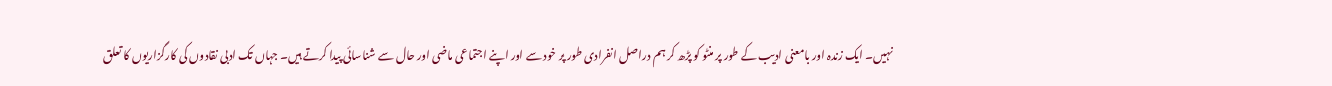نہیں۔ ایک زندہ اور بامعنی ادیب کے طور پر منٹو کو پڑھ کر ہم دراصل انفرادی طور پر خود سے اور اپنے اجتماعی ماضی اور حال سے شناسائی پیدا کرتے ہیں۔ جہاں تک ادبی نقادوں کی کارگزاریوں کا تعلق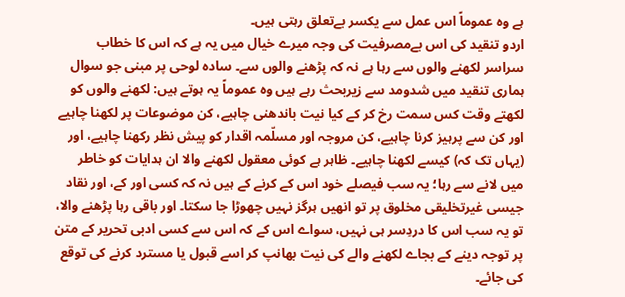ہے وہ عموماً اس عمل سے یکسر بےتعلق رہتی ہیں۔
اردو تنقید کی اس بےمصرفیت کی وجہ میرے خیال میں یہ ہے کہ اس کا خطاب سراسر لکھنے والوں سے رہا ہے نہ کہ پڑھنے والوں سے۔ سادہ لوحی پر مبنی جو سوال ہماری تنقید میں شدومد سے زیربحث رہے ہیں وہ عموماً یہ ہوتے ہیں: لکھنے والوں کو لکھتے وقت کس سمت رخ کر کے کیا نیت باندھنی چاہیے، کن موضوعات پر لکھنا چاہیے اور کن سے پرہیز کرنا چاہیے، کن مروجہ اور مسلّمہ اقدار کو پیش نظر رکھنا چاہیے، اور (یہاں تک کہ) کیسے لکھنا چاہیے۔ ظاہر ہے کوئی معقول لکھنے والا ان ہدایات کو خاطر میں لانے سے رہا؛ یہ سب فیصلے خود اس کے کرنے کے ہیں نہ کہ کسی اور کے، اور نقاد جیسی غیرتخلیقی مخلوق پر تو انھیں ہرگز نہیں چھوڑا جا سکتا۔ اور باقی رہا پڑھنے والا، تو یہ سب اس کا دردِسر ہی نہیں، سواے اس کے کہ اس سے کسی ادبی تحریر کے متن پر توجہ دینے کے بجاے لکھنے والے کی نیت بھانپ کر اسے قبول یا مسترد کرنے کی توقع کی جائے۔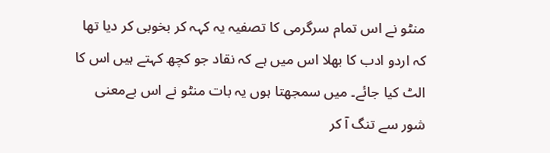منٹو نے اس تمام سرگرمی کا تصفیہ یہ کہہ کر بخوبی کر دیا تھا کہ اردو ادب کا بھلا اس میں ہے کہ نقاد جو کچھ کہتے ہیں اس کا الٹ کیا جائے۔ میں سمجھتا ہوں یہ بات منٹو نے اس بےمعنی شور سے تنگ آ کر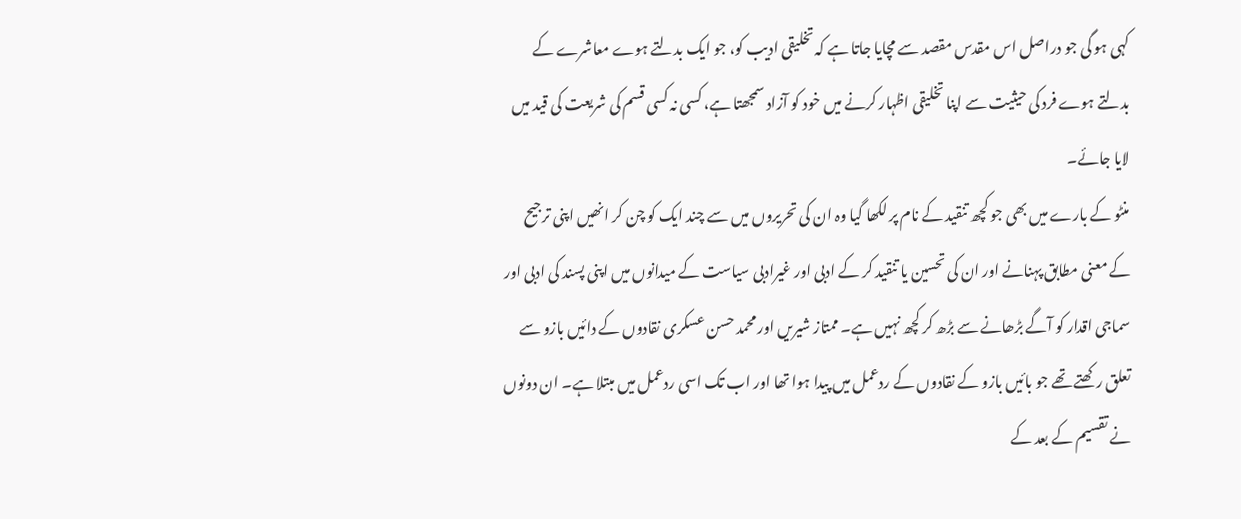کہی ہو گی جو دراصل اس مقدس مقصد سے مچایا جاتا ہے کہ تخلیقی ادیب کو، جو ایک بدلتے ہوے معاشرے کے بدلتے ہوے فرد کی حیثیت سے اپنا تخلیقی اظہار کرنے میں خود کو آزاد سمجھتا ہے، کسی نہ کسی قسم کی شریعت کی قید میں لایا جائے۔
منٹو کے بارے میں بھی جو کچھ تنقید کے نام پر لکھا گیا وہ ان کی تحریروں میں سے چند ایک کو چن کر انھیں اپنی ترجیح کے معنی مطابق پہنانے اور ان کی تحسین یا تنقید کر کے ادبی اور غیرادبی سیاست کے میدانوں میں اپنی پسند کی ادبی اور سماجی اقدار کو آگے بڑھانے سے بڑھ کر کچھ نہیں ہے۔ ممتاز شیریں اور محمد حسن عسکری نقادوں کے دائیں بازو سے تعلق رکھتے تھے جو بائیں بازو کے نقادوں کے ردعمل میں پیدا ہوا تھا اور اب تک اسی ردعمل میں مبتلا ہے۔ ان دونوں نے تقسیم کے بعد کے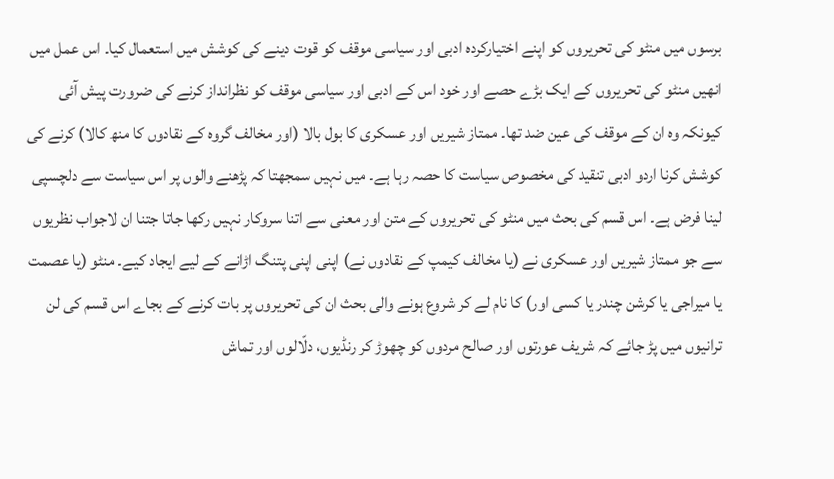برسوں میں منٹو کی تحریروں کو اپنے اختیارکردہ ادبی اور سیاسی موقف کو قوت دینے کی کوشش میں استعمال کیا۔ اس عمل میں انھیں منٹو کی تحریروں کے ایک بڑے حصے اور خود اس کے ادبی اور سیاسی موقف کو نظرانداز کرنے کی ضرورت پیش آئی کیونکہ وہ ان کے موقف کی عین ضد تھا۔ ممتاز شیریں اور عسکری کا بول بالا (اور مخالف گروہ کے نقادوں کا منھ کالا) کرنے کی کوشش کرنا اردو ادبی تنقید کی مخصوص سیاست کا حصہ رہا ہے۔ میں نہیں سمجھتا کہ پڑھنے والوں پر اس سیاست سے دلچسپی لینا فرض ہے۔ اس قسم کی بحث میں منٹو کی تحریروں کے متن اور معنی سے اتنا سروکار نہیں رکھا جاتا جتنا ان لاجواب نظریوں سے جو ممتاز شیریں اور عسکری نے (یا مخالف کیمپ کے نقادوں نے) اپنی اپنی پتنگ اڑانے کے لیے ایجاد کیے۔ منٹو (یا عصمت یا میراجی یا کرشن چندر یا کسی اور) کا نام لے کر شروع ہونے والی بحث ان کی تحریروں پر بات کرنے کے بجاے اس قسم کی لن ترانیوں میں پڑ جائے کہ شریف عورتوں اور صالح مردوں کو چھوڑ کر رنڈیوں، دلّالوں اور تماش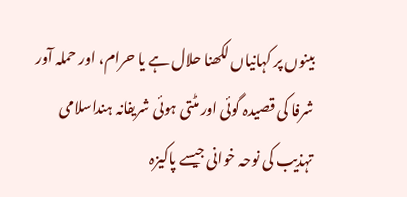بینوں پر کہانیاں لکھنا حلال ہے یا حرام، اور حملہ آور شرفا کی قصیدہ گوئی اور مٹتی ہوئی شریفانہ ہنداسلامی تہذیب کی نوحہ خوانی جیسے پاکیزہ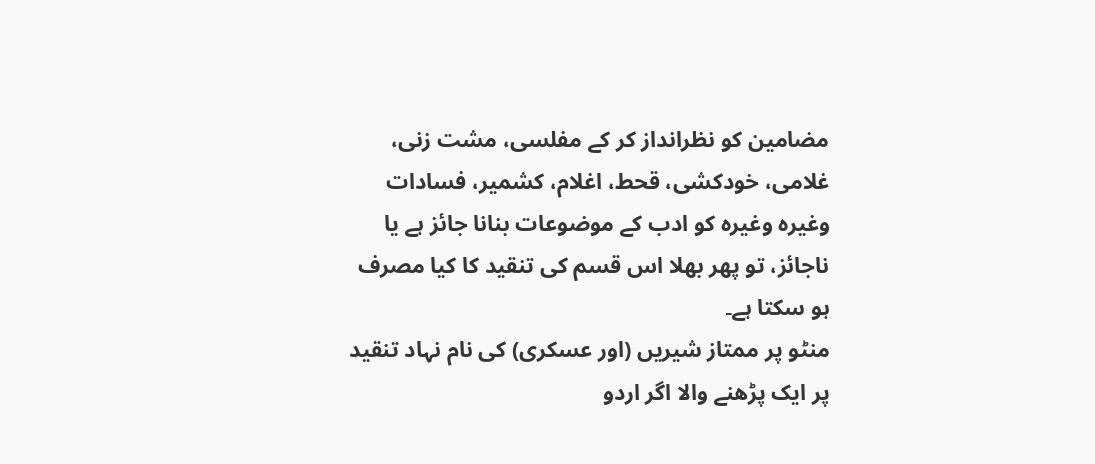مضامین کو نظرانداز کر کے مفلسی، مشت زنی، غلامی، خودکشی، قحط، اغلام، کشمیر، فسادات وغیرہ وغیرہ کو ادب کے موضوعات بنانا جائز ہے یا ناجائز، تو پھر بھلا اس قسم کی تنقید کا کیا مصرف ہو سکتا ہے۔
منٹو پر ممتاز شیریں (اور عسکری) کی نام نہاد تنقید پر ایک پڑھنے والا اگر اردو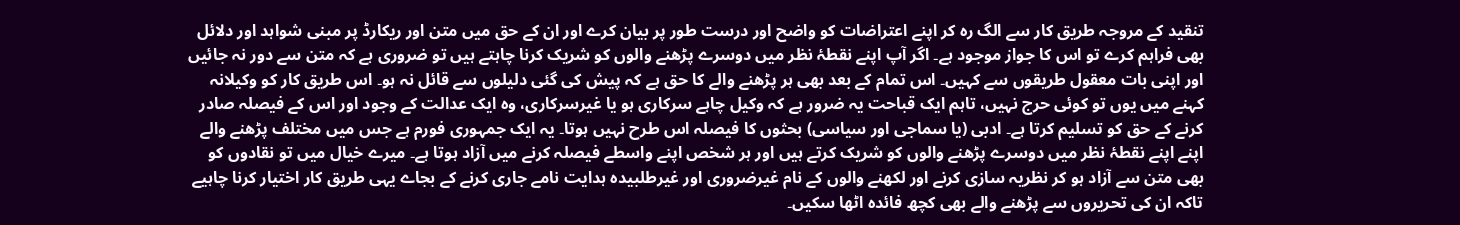تنقید کے مروجہ طریق کار سے الگ رہ کر اپنے اعتراضات کو واضح اور درست طور پر بیان کرے اور ان کے حق میں متن اور ریکارڈ پر مبنی شواہد اور دلائل بھی فراہم کرے تو اس کا جواز موجود ہے۔ اگر آپ اپنے نقطۂ نظر میں دوسرے پڑھنے والوں کو شریک کرنا چاہتے ہیں تو ضروری ہے کہ متن سے دور نہ جائیں اور اپنی بات معقول طریقوں سے کہیں۔ اس تمام کے بعد بھی ہر پڑھنے والے کا حق ہے کہ پیش کی گئی دلیلوں سے قائل نہ ہو۔ اس طریق کار کو وکیلانہ کہنے میں یوں تو کوئی حرج نہیں، تاہم ایک قباحت یہ ضرور ہے کہ وکیل چاہے سرکاری ہو یا غیرسرکاری، وہ ایک عدالت کے وجود اور اس کے فیصلہ صادر کرنے کے حق کو تسلیم کرتا ہے۔ ادبی (یا سماجی اور سیاسی) بحثوں کا فیصلہ اس طرح نہیں ہوتا۔ یہ ایک جمہوری فورم ہے جس میں مختلف پڑھنے والے اپنے اپنے نقطۂ نظر میں دوسرے پڑھنے والوں کو شریک کرتے ہیں اور ہر شخص اپنے واسطے فیصلہ کرنے میں آزاد ہوتا ہے۔ میرے خیال میں تو نقادوں کو بھی متن سے آزاد ہو کر نظریہ سازی کرنے اور لکھنے والوں کے نام غیرضروری اور غیرطلبیدہ ہدایت نامے جاری کرنے کے بجاے یہی طریق کار اختیار کرنا چاہیے تاکہ ان کی تحریروں سے پڑھنے والے بھی کچھ فائدہ اٹھا سکیں۔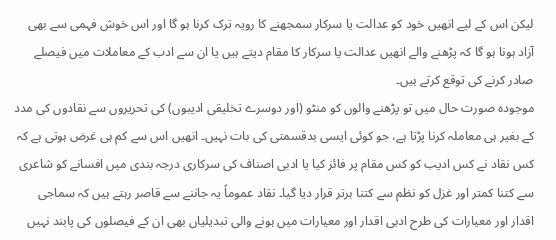لیکن اس کے لیے انھیں خود کو عدالت یا سرکار سمجھنے کا رویہ ترک کرنا ہو گا اور اس خوش فہمی سے بھی آزاد ہونا ہو گا کہ پڑھنے والے انھیں عدالت یا سرکار کا مقام دیتے ہیں یا ان سے ادب کے معاملات میں فیصلے صادر کرنے کی توقع کرتے ہیں۔
موجودہ صورت حال میں تو پڑھنے والوں کو منٹو (اور دوسرے تخلیقی ادیبوں) کی تحریروں سے نقادوں کی مدد کے بغیر ہی معاملہ کرنا پڑتا ہے، جو کوئی ایسی بدقسمتی کی بات نہیں۔ انھیں اس سے کم ہی غرض ہوتی ہے کہ کس نقاد نے کس ادیب کو کس مقام پر فائز کیا یا ادبی اصناف کی سرکاری درجہ بندی میں افسانے کو شاعری سے کتنا کمتر اور غزل کو نظم سے کتنا برتر قرار دیا گیا۔ نقاد عموماً یہ جاننے سے قاصر رہتے ہیں کہ سماجی اقدار اور معیارات کی طرح ادبی اقدار اور معیارات میں ہونے والی تبدیلیاں بھی ان کے فیصلوں کی پابند نہیں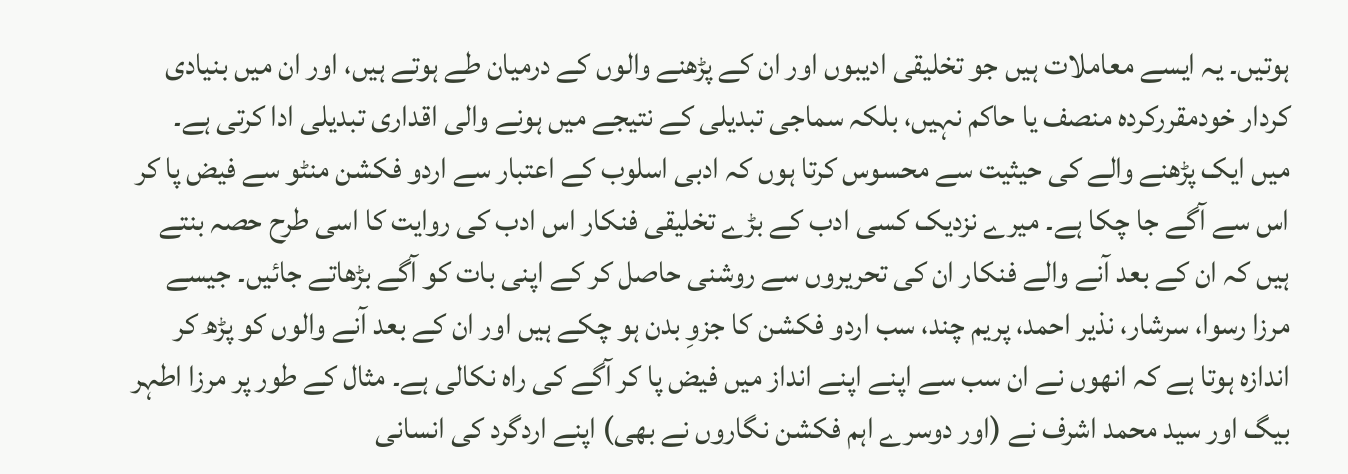ہوتیں۔ یہ ایسے معاملات ہیں جو تخلیقی ادیبوں اور ان کے پڑھنے والوں کے درمیان طے ہوتے ہیں، اور ان میں بنیادی کردار خودمقررکردہ منصف یا حاکم نہیں، بلکہ سماجی تبدیلی کے نتیجے میں ہونے والی اقداری تبدیلی ادا کرتی ہے۔
میں ایک پڑھنے والے کی حیثیت سے محسوس کرتا ہوں کہ ادبی اسلوب کے اعتبار سے اردو فکشن منٹو سے فیض پا کر اس سے آگے جا چکا ہے۔ میرے نزدیک کسی ادب کے بڑے تخلیقی فنکار اس ادب کی روایت کا اسی طرح حصہ بنتے ہیں کہ ان کے بعد آنے والے فنکار ان کی تحریروں سے روشنی حاصل کر کے اپنی بات کو آگے بڑھاتے جائیں۔ جیسے مرزا رسوا، سرشار، نذیر احمد، پریم چند، سب اردو فکشن کا جزوِ بدن ہو چکے ہیں اور ان کے بعد آنے والوں کو پڑھ کر اندازہ ہوتا ہے کہ انھوں نے ان سب سے اپنے اپنے انداز میں فیض پا کر آگے کی راہ نکالی ہے۔ مثال کے طور پر مرزا اطہر بیگ اور سید محمد اشرف نے (اور دوسرے اہم فکشن نگاروں نے بھی) اپنے اردگرد کی انسانی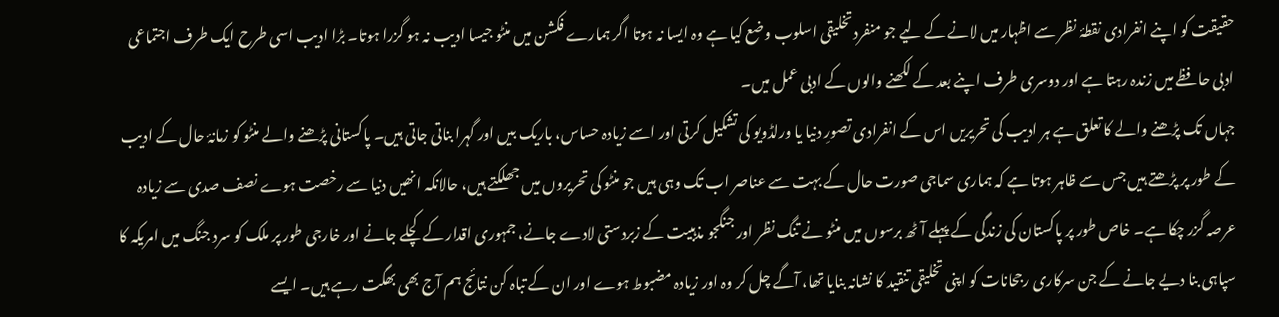حقیقت کو اپنے انفرادی نقطۂ نظر سے اظہار میں لانے کے لیے جو منفرد تخلیقی اسلوب وضع کیا ہے وہ ایسا نہ ہوتا اگر ہمارے فکشن میں منٹو جیسا ادیب نہ ہو گزرا ہوتا۔ بڑا ادیب اسی طرح ایک طرف اجتماعی ادبی حافظے میں زندہ رہتا ہے اور دوسری طرف اپنے بعد کے لکھنے والوں کے ادبی عمل میں۔
جہاں تک پڑھنے والے کا تعلق ہے ہر ادیب کی تحریریں اس کے انفرادی تصورِ دنیا یا ورلڈویو کی تشکیل کرتی اور اسے زیادہ حساس، باریک بیں اور گہرا بناتی جاتی ہیں۔ پاکستانی پڑھنے والے منٹو کو زمانۂ حال کے ادیب کے طور پر پڑھتے ہیں جس سے ظاہر ہوتا ہے کہ ہماری سماجی صورت حال کے بہت سے عناصر اب تک وہی ہیں جو منٹو کی تحریروں میں جھلکتے ہیں، حالانکہ انھیں دنیا سے رخصت ہوے نصف صدی سے زیادہ عرصہ گزر چکا ہے۔ خاص طور پر پاکستان کی زندگی کے پہلے آٹھ برسوں میں منٹو نے تنگ نظر اور جنگجو مذہبیت کے زبردستی لادے جانے، جمہوری اقدار کے کچلے جانے اور خارجی طور پر ملک کو سرد جنگ میں امریکہ کا سپاہی بنا دیے جانے کے جن سرکاری رجحانات کو اپنی تخلیقی تنقید کا نشانہ بنایا تھا، آگے چل کر وہ اور زیادہ مضبوط ہوے اور ان کے تباہ کن نتائج ہم آج بھی بھگت رہے ہیں۔ ایسے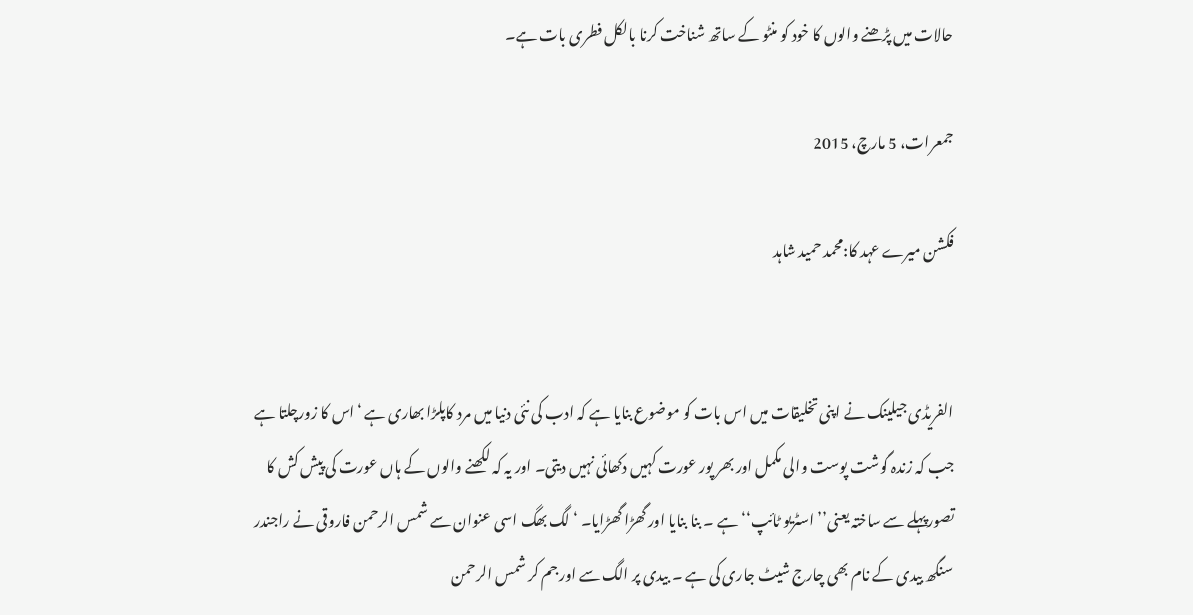حالات میں پڑھنے والوں کا خود کو منٹو کے ساتھ شناخت کرنا بالکل فطری بات ہے۔

جمعرات، 5 مارچ، 2015

فکشن میرے عہد کا:محمد حمید شاہد


الفریڈی جیلینک نے اپنی تخلیقات میں اس بات کو موضوع بنایا ہے کہ ادب کی نئی دنیا میں مرد کاپلڑا بھاری ہے ‘اس کا زورچلتا ہے جب کہ زندہ گوشت پوست والی مکمل اور بھر پور عورت کہیں دکھائی نہیں دیتی۔ اور یہ کہ لکھنے والوں کے ہاں عورت کی پیش کش کا تصورپہلے سے ساختہ یعنی’’ اسٹریو ٹائپ‘‘ہے ۔ بنا بنایا اور گھڑا گھڑایا۔ ‘ لگ بھگ اسی عنوان سے شمس الرحمن فاروقی نے راجندر سنگھ بیدی کے نام بھی چارج شیٹ جاری کی ہے ۔ بیدی پر الگ سے اور جم کر شمس الرحمن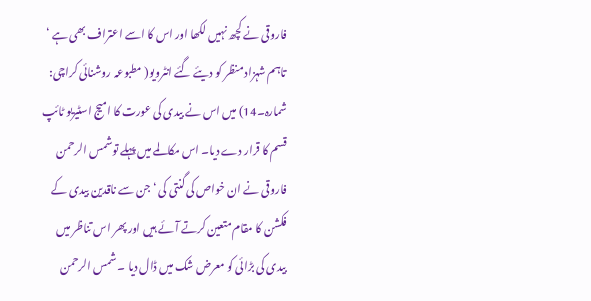فاروقی نے کچھ نہیں لکھا اور اس کا اسے اعتراف بھی ہے ‘ تاہم شہزاد منظر کو دیئے گئے انٹرویو( مطبوعہ روشنائی کراچی: شمارہ۔14) میں اس نے بیدی کی عورت کا امیج اسٹیریو ٹائپ قسم کا قرار دے دیا۔ اس مکالمے میں پہلے توشمس الرحمن فاروقی نے ان خواص کی گنتی کی ‘جن سے ناقدین بیدی کے فکشن کا مقام متعین کرتے آئے ہیں اور پھر اس تناظر میں بیدی کی بڑائی کو معرض شک میں ڈال دیا ۔ شمس الرحمن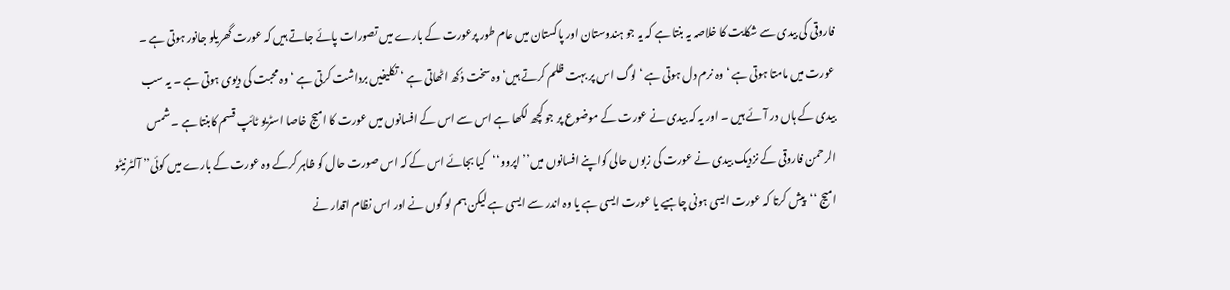فاروقی کی بیدی سے شکایت کا خلاصہ یہ بنتا ہے کہ یہ جو ہندوستان اور پاکستان میں عام طور پرعورت کے بارے میں تصورات پائے جاتے ہیں کہ عورت گھریلو جانور ہوتی ہے ۔ عورت میں مامتا ہوتی ہے ‘ وہ نرم دل ہوتی ہے ‘ لوگ اس پر بہت ظلم کرتے ہیں‘ وہ سخت دُکھ اٹھاتی ہے ‘ تکلیفیں برداشت کرتی ہے ‘ وہ محبت کی دیوی ہوتی ہے ۔ یہ سب بیدی کے ہاں در آئے ہیں ۔ اور یہ کہ بیدی نے عورت کے موضوع پر جو کچھ لکھا ہے اس سے اس کے افسانوں میں عورت کا امیج خاصا اسٹریو ٹائپ قسم کابنتا ہے ۔ شمس الرحمن فاروقی کے نزدیک بیدی نے عورت کی زبوں حالی کواپنے افسانوں میں’’ اپروو‘‘کیا بجائے اس کے کہ اس صورت حال کو ظاہر کرکے وہ عورت کے بارے میں کوئی’’ آلٹرنیٹو امیج ‘‘پیش کرتا کہ عورت ایسی ہونی چاہیے یا عورت ایسی ہے یا وہ اندر سے ایسی ہے لیکن ہم لو گوں نے اور اس نظام اقدار نے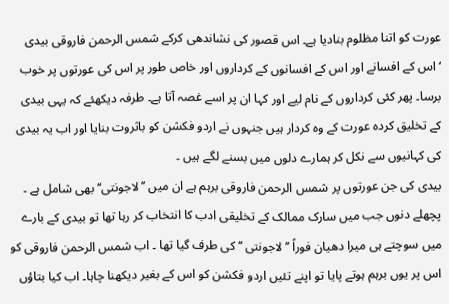عورت کو اتنا مظلوم بنادیا ہے۔ اس قصور کی نشاندھی کرکے شمس الرحمن فاروقی بیدی ‘اس کے افسانے اور اس کے افسانوں کے کرداروں اور خاص طور پر اس کی عورتوں پر خوب برسا۔ پھر کئی کرداروں کے نام لیے اور کہا ان پر اسے غصہ آتا ہے۔ طرفہ دیکھئے کہ یہی بیدی کے تخلیق کردہ عورت کے وہ کردار ہیں جنہوں نے اردو فکشن کو باثروت بنایا اور اب یہ بیدی کی کہانیوں سے نکل کر ہمارے دلوں میں بسنے لگے ہیں ۔
بیدی کی جن عورتوں پر شمس الرحمن فاروقی برہم ہے ان میں ’’لاجونتی‘‘ بھی شامل ہے ۔ پچھلے دنوں جب میں سارک ممالک کے تخلیقی ادب کا انتخاب کر رہا تھا تو بیدی کے بارے میں سوچتے ہی میرا دھیان فوراً ’’لاجونتی ‘‘کی طرف گیا تھا ۔ اب شمس الرحمن فاروقی کو اس پر یوں برہم ہوتے پایا تو اپنے تئیں اردو فکشن کو اس کے بغیر دیکھنا چاہا۔ اب کیا بتاؤں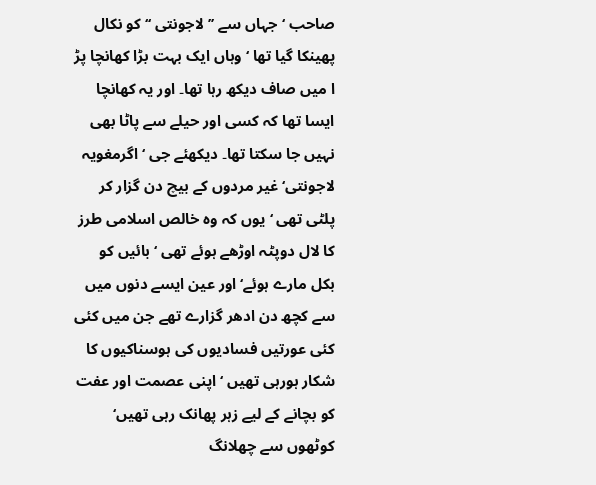صاحب ‘ جہاں سے ’’لاجونتی ‘‘ کو نکال پھینکا گیا تھا ‘وہاں ایک بہت بڑا کھانچا پڑ ا میں صاف دیکھ رہا تھا۔ اور یہ کھانچا ایسا تھا کہ کسی اور حیلے سے پاٹا بھی نہیں جا سکتا تھا۔ دیکھئے جی ‘ اگرمغویہ لاجونتی‘ غیر مردوں کے بیچ دن گزار کر پلٹی تھی ‘یوں کہ وہ خالص اسلامی طرز کا لال دوپٹہ اوڑھے ہوئے تھی ‘ بائیں کو بکل مارے ہوئے‘ اور عین ایسے دنوں میں سے کچھ دن ادھر گزارے تھے جن میں کئی کئی عورتیں فسادیوں کی ہوسناکیوں کا شکار ہورہی تھیں ‘ اپنی عصمت اور عفت کو بچانے کے لیے زہر پھانک رہی تھیں‘ کوٹھوں سے چھلانگ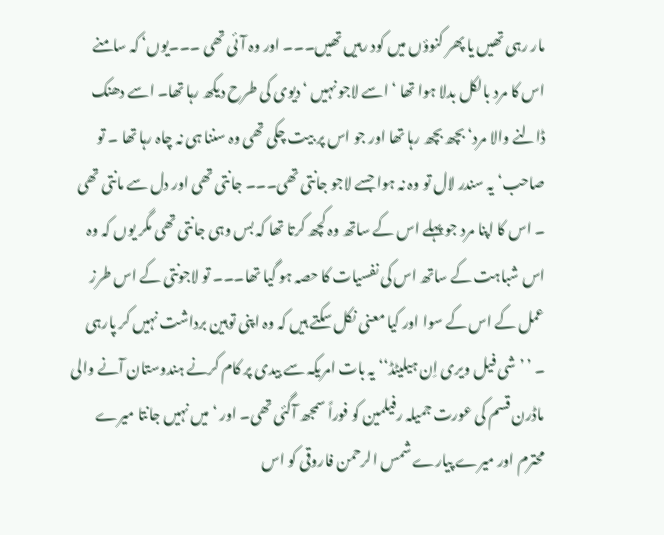مار رہی تھیں یا پھر کنوؤں میں کود رہیں تھیں۔۔۔ اور وہ آئی تھی ۔۔۔یوں‘ کہ سامنے اس کا مرد بالکل بدلا ہوا تھا ‘ اسے لاجو نہیں ‘ دیوی کی طرح دیکھ رہا تھا۔ اسے دھنک ڈالنے والا مرد‘ بچھ بچھ رہا تھا اور جو اس پر بیت چکی تھی وہ سننا ہی نہ چاہ رہا تھا ۔ تو صاحب‘ یہ سندر لال تو وہ نہ ہوا جسے لاجو جانتی تھی۔۔۔ جانتی تھی اور دل سے مانتی تھی ۔ اس کا اپنا مرد جو پہلے اس کے ساتھ وہ کچھ کرتا تھا کہ بس وہی جانتی تھی مگر یوں کہ وہ اس شباہت کے ساتھ اس کی نفسیات کا حصہ ہو گیا تھا۔۔۔ تو لاجونتی کے اس طرز عمل کے اس کے سوا اور کیا معنی نکل سکتے ہیں کہ وہ اپنی توہین برداشت نہیں کر پارہی ۔ ’ ’شی فیل ویری اِن ہیلیٹڈ‘‘ یہ بات امریکہ سے بیدی پر کام کرنے ہندوستان آنے والی ماڈرن قسم کی عورت جمیلہ رفیلمین کو فوراً سمجھ آگئی تھی۔ اور ‘ میں نہیں جانتا میرے محترم اور میرے پیارے شمس الرحمن فاروقی کو اس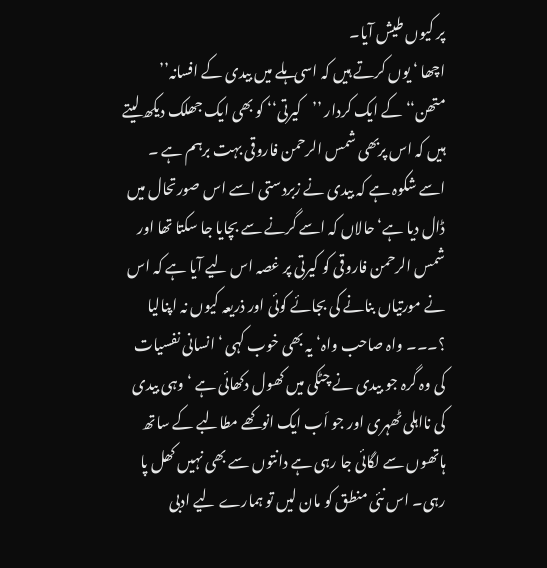پر کیوں طیش آیا۔
اچھا ‘ یوں کرتے ہیں کہ اسی ہلے میں بیدی کے افسانہ’’ متھن‘‘ کے ایک کردار ’’کیرتی‘‘ کو بھی ایک جھلک دیکھ لیتے ہیں کہ اس پربھی شمس الرحمن فاروقی بہت برہم ہے ۔ اسے شکوہ ہے کہ بیدی نے زبردستی اسے اس صورتحال میں ڈال دیا ہے‘ حالاں کہ اسے گرنے سے بچایا جا سکتا تھا اور شمس الرحمن فاروقی کو کیرتی پر غصہ اس لیے آیا ہے کہ اس نے مورتیاں بنانے کی بجائے کوئی اور ذریعہ کیوں نہ اپنالیا ؟۔۔۔ واہ صاحب واہ‘ یہ بھی خوب کہی ‘ انسانی نفسیات کی وہ گرہ جو بیدی نے چٹکی میں کھول دکھائی ہے ‘ وہی بیدی کی نااہلی ٹھہری اور جو اَب ایک انوکھے مطالبے کے ساتھ ہاتھوں سے لگائی جا رہی ہے دانتوں سے بھی نہیں کھل پا رہی۔ اس نئی منطق کو مان لیں تو ہمارے لیے ادبی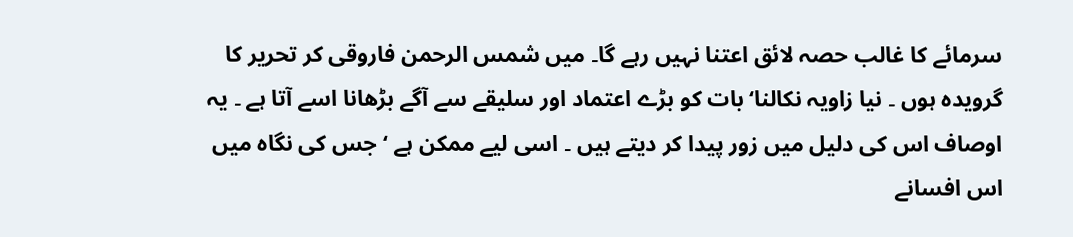سرمائے کا غالب حصہ لائق اعتنا نہیں رہے گا۔ میں شمس الرحمن فاروقی کر تحریر کا گرویدہ ہوں ۔ نیا زاویہ نکالنا‘ بات کو بڑے اعتماد اور سلیقے سے آگے بڑھانا اسے آتا ہے ۔ یہ اوصاف اس کی دلیل میں زور پیدا کر دیتے ہیں ۔ اسی لیے ممکن ہے ‘جس کی نگاہ میں اس افسانے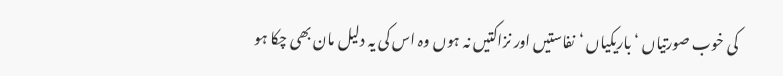کی خوب صورتیاں ‘ باریکیاں ‘نفاستیں اور نزاکتیں نہ ہوں وہ اس کی یہ دلیل مان بھی چکا ہو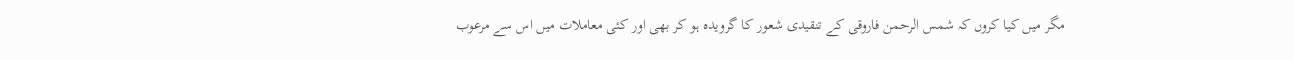مگر میں کیا کروں کہ شمس الرحمن فاروقی کے تنقیدی شعور کا گرویدہ ہو کر بھی اور کئی معاملات میں اس سے مرعوب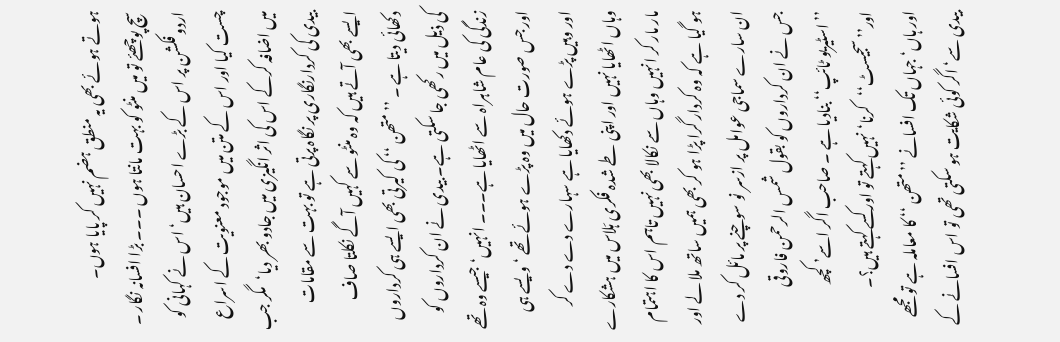ہوتے ہوئے بھی یہ منطق ہضم نہیں کر پایا ہوں۔
سچ پوچھئے تو میں منٹو کو بہت مانتا ہوں ۔۔۔ بڑا افسانہ نگار ۔ اردو فکشن پر اس کے بڑے احسان ہیں‘ اس نے کہانی کو چست کیا اور اس کے متن میں موجود معنویت کے اسراع میں اضافہ کرکے اس کی اثر انگیزی میں جادو بھر دیا‘مگر جب بیدی کی کردارنگاری پر نگاہ پرتی ہے تو بہت سے مقامات ایسے بھی آتے ہیں کہ وہ منٹو سے کہیں آگے نکلتا صاف دکھائی دیتا ہے ۔ ’’ متھن ‘‘ کی کیرتی بھی ایسے ہی کرداروں کی ذیل میں رکھی جا سکتی ہے۔ بیدی نے ان کرداروں کو زندگی کی عام شاہراہ سے اٹھایا ہے۔۔۔ انہیں‘ جیسے وہ تھے اور جس صورت حال میں وہ پڑے ہوئے تھے ‘ ویسے ہی اور وہیں پڑے ہوئے دکھایا ہے سہارے دے دے کر وہاں اٹھایا نہیں اور اپنی طے شدہ فکری ہَلاس میں ہشکارے مار مار کر انہیں وہاں سے نکالا بھی نہیں تاہم اس کا اہتمام ہو گیا ہے کہ وہ کردار گرا پڑا ہو کر بھی ہمیں ساتھ ملا لے اور ان سارے سماجی عوامل پر ازسر نو سوچنے پر مائل کر دے جس نے ان کرداروں کو بقول شمس الرحمن فاروقی ’’اسٹیریو ٹائپ‘‘ بنادیا ہے ۔ صاحب اگر اسے’ کچھ اور’’سجیسٹ‘‘کرنا‘ نہیں کہتے تو اور کسے کہتے ہیں؟۔
اور ہاں‘ جہاں تک افسانے ’’متھن ‘‘ کا معاملہ ہے تو مجھے بیدی سے‘ اگر کوئی شکایت ہو سکتی تھی تو اس افسانے کے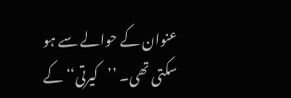عنوان کے حوالے سے ہو سکتی تھی۔ ’’کیرتی‘‘ کے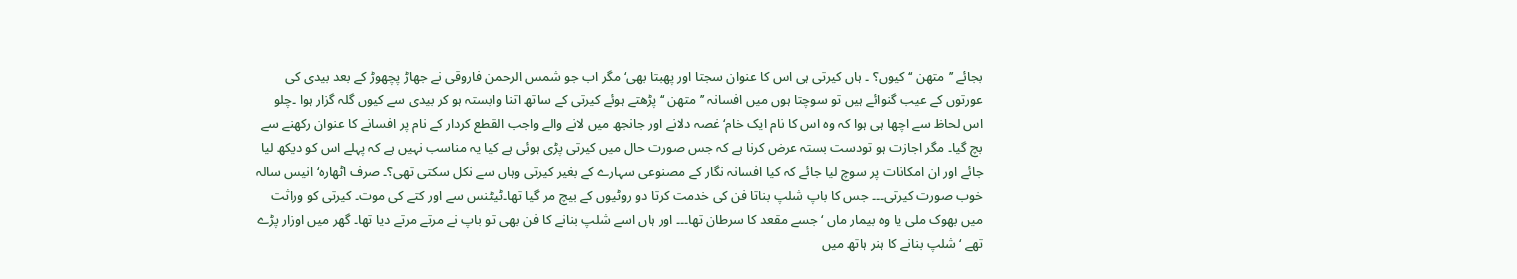بجائے ’’متھن ‘‘کیوں؟ ۔ ہاں کیرتی ہی اس کا عنوان سجتا اور پھبتا بھی‘ مگر اب جو شمس الرحمن فاروقی نے جھاڑ پچھوڑ کے بعد بیدی کی عورتوں کے عیب گنوائے ہیں تو سوچتا ہوں میں افسانہ ’’متھن ‘‘ پڑھتے ہوئے کیرتی کے ساتھ اتنا وابستہ ہو کر بیدی سے کیوں گلہ گزار ہوا ۔چلو اس لحاظ سے اچھا ہی ہوا کہ وہ اس کا نام ایک خام‘ غصہ دلانے اور جانجھ میں لانے والے واجب القطع کردار کے نام پر افسانے کا عنوان رکھنے سے بچ گیا۔ مگر اجازت ہو تودست بستہ عرض کرنا ہے کہ جس صورت حال میں کیرتی پڑی ہوئی ہے کیا یہ مناسب نہیں ہے کہ پہلے اس کو دیکھ لیا جائے اور ان امکانات پر سوچ لیا جائے کہ کیا افسانہ نگار کے مصنوعی سہارے کے بغیر کیرتی وہاں سے نکل سکتی تھی؟۔ صرف اٹھارہ‘ انیس سالہ خوب صورت کیرتی۔۔۔ جس کا باپ شلپ بناتا فن کی خدمت کرتا دو روٹیوں کے بیچ مر گیا تھا۔ٹیٹنس سے اور کتے کی موت۔ کیرتی کو وراثت میں بھوک ملی یا وہ بیمار ماں ‘ جسے مقعد کا سرطان تھا۔۔۔ اور ہاں اسے شلپ بنانے کا فن بھی تو باپ نے مرتے مرتے دیا تھا۔ گھر میں اوزار پڑے تھے ‘ شلپ بنانے کا ہنر ہاتھ میں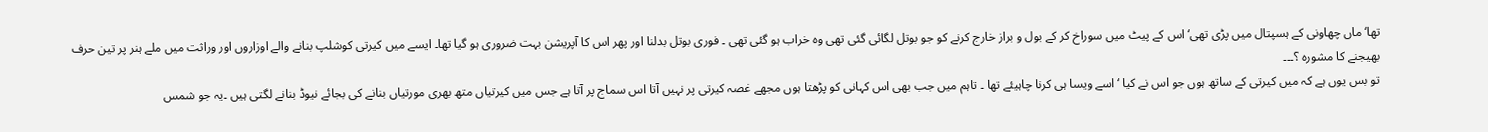تھا‘ ماں چھاونی کے ہسپتال میں پڑی تھی‘ اس کے پیٹ میں سوراخ کر کے بول و براز خارج کرنے کو جو بوتل لگائی گئی تھی وہ خراب ہو گئی تھی ۔ فوری بوتل بدلنا اور پھر اس کا آپریشن بہت ضروری ہو گیا تھا۔ ایسے میں کیرتی کوشلپ بنانے والے اوزاروں اور وراثت میں ملے ہنر پر تین حرف بھیجنے کا مشورہ ؟۔۔۔
تو بس یوں ہے کہ میں کیرتی کے ساتھ ہوں جو اس نے کیا ‘اسے ویسا ہی کرنا چاہیئے تھا ۔ تاہم میں جب بھی اس کہانی کو پڑھتا ہوں مجھے غصہ کیرتی پر نہیں آتا اس سماج پر آتا ہے جس میں کیرتیاں متھ بھری مورتیاں بنانے کی بجائے نیوڈ بنانے لگتی ہیں ۔یہ جو شمس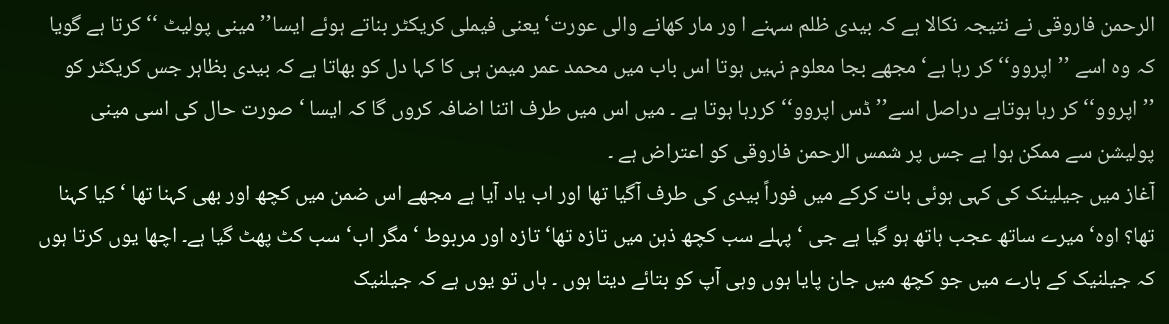الرحمن فاروقی نے نتیجہ نکالا ہے کہ بیدی ظلم سہنے ا ور مار کھانے والی عورت‘ یعنی فیملی کریکٹر بناتے ہوئے ایسا’’مینی پولیٹ ‘‘کرتا ہے گویا کہ وہ اسے ’’اپروو‘‘کر رہا ہے‘ مجھے بجا معلوم نہیں ہوتا اس باب میں محمد عمر میمن ہی کا کہا دل کو بھاتا ہے کہ بیدی بظاہر جس کریکٹر کو ’’اپروو‘‘کر رہا ہوتاہے دراصل اسے’’ ڈس اپروو‘‘کررہا ہوتا ہے ۔ میں اس میں طرف اتنا اضافہ کروں گا کہ ایسا ‘ صورت حال کی اسی مینی پولیشن سے ممکن ہوا ہے جس پر شمس الرحمن فاروقی کو اعتراض ہے ۔
آغاز میں جیلینک کی کہی ہوئی بات کرکے میں فوراً بیدی کی طرف آگیا تھا اور اب یاد آیا ہے مجھے اس ضمن میں کچھ اور بھی کہنا تھا ‘ کیا کہنا تھا؟ اوہ‘ میرے ساتھ عجب ہاتھ ہو گیا ہے جی ‘ پہلے سب کچھ ذہن میں تازہ تھا‘ تازہ اور مربوط ‘ مگر اب‘ سب کٹ پھٹ گیا ہے۔ اچھا یوں کرتا ہوں کہ جیلنیک کے بارے میں جو کچھ میں جان پایا ہوں وہی آپ کو بتائے دیتا ہوں ۔ ہاں تو یوں ہے کہ جیلنیک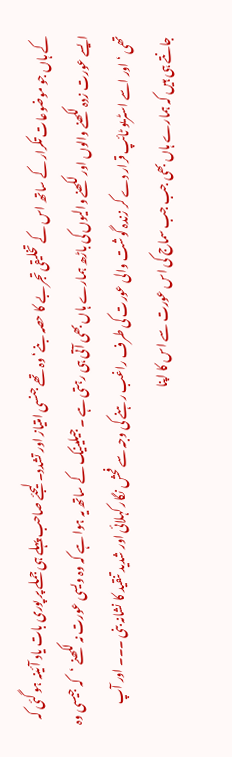کے ہاں جو موضوعات تکرار کے ساتھ اس کے تخلیقی تجربے کا حصہ بنے‘ وہ تھے جنسی امتیاز اور تشدد۔ لیجئے صاحب پہلے ہی جملے پر پوری بات یاد آئینہ ہو گئی کہ ایسے عورت زدہ لکھنے والوں اور لکھنے والیوں کی باڑھ ہمارے ہاں بھی آتی ہی رہتی ہے ۔ جیلینیک کے ساتھ یہ ہوا ہے کہ وہ ویسی عورت نہ لکھنے ‘کہ جیسی وہ تھی ‘ اور اسے اسٹریو ٹائپ قرار دے کر زندہ گوشت والی عورت کی طرف راغب رہنے کی وجہ سے فحش نگار کہلائی اور شدید تنقید کا نشانہ بنی ۔۔۔ اور آپ جانتے ہی ہیں کہ ہمارے ہاں بھی جب جب سماج کی اس عورت سے اس کا اپنا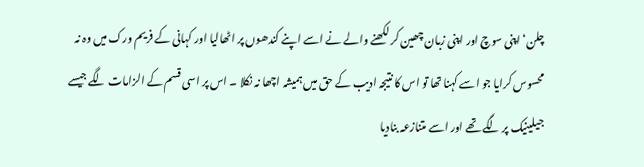چلن‘ اپنی سوچ اور اپنی زبان چھین کر لکھنے والے نے اسے اپنے کندھوں پر اٹھالیا اور کہانی کے فریم ورک میں وہ نہ محسوس کرایا جو اسے کہنا تھا تو اس کا نتیجہ ادیب کے حق میں ہمیشہ اچھا نہ نکلا ۔ اس پر اسی قسم کے الزامات لگے جیسے جیلینیک پر لگے تھے اور اسے متنازعہ بنادیا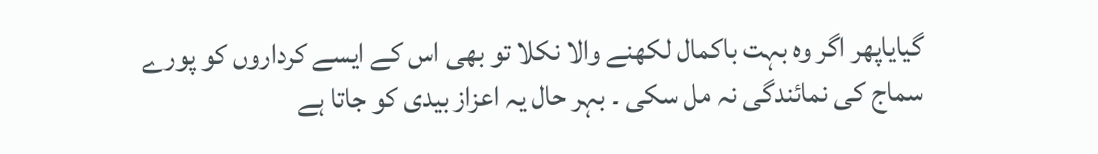گیایاپھر اگر وہ بہت باکمال لکھنے والا نکلا تو بھی اس کے ایسے کرداروں کو پورے سماج کی نمائندگی نہ مل سکی ۔ بہر حال یہ اعزاز بیدی کو جاتا ہے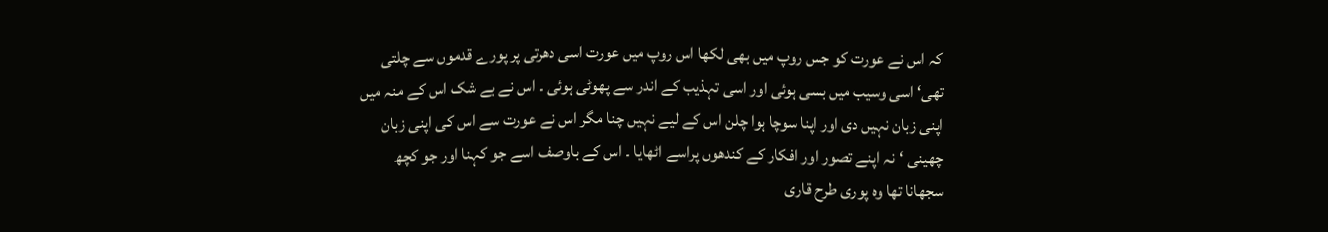کہ اس نے عورت کو جس روپ میں بھی لکھا اس روپ میں عورت اسی دھرتی پر پورے قدموں سے چلتی تھی‘ اسی وسیب میں بسی ہوئی اور اسی تہذیب کے اندر سے پھوٹی ہوئی ۔ اس نے بے شک اس کے منہ میں اپنی زبان نہیں دی اور اپنا سوچا ہوا چلن اس کے لیے نہیں چنا مگر اس نے عورت سے اس کی اپنی زبان چھینی ‘نہ اپنے تصور اور افکار کے کندھوں پراسے اٹھایا ۔ اس کے باوصف اسے جو کہنا اور جو کچھ سجھانا تھا وہ پوری طرح قاری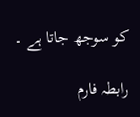کو سوجھ جاتا ہے ۔

رابطہ فارم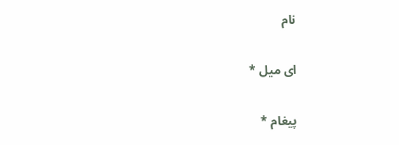نام

ای میل *

پیغام *